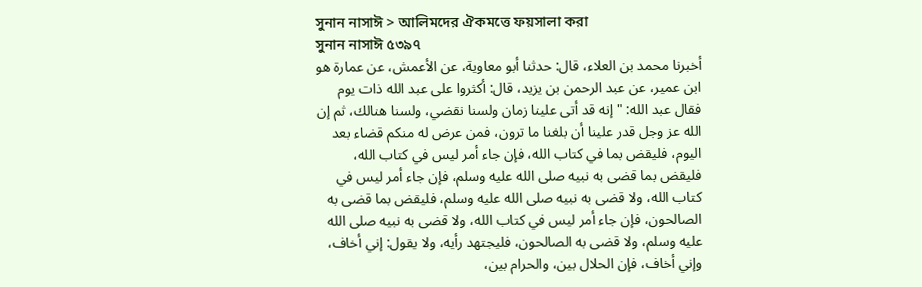সুনান নাসাঈ > আলিমদের ঐকমত্তে ফয়সালা করা
সুনান নাসাঈ ৫৩৯৭
أخبرنا محمد بن العلاء، قال: حدثنا أبو معاوية، عن الأعمش، عن عمارة هو ابن عمير، عن عبد الرحمن بن يزيد، قال: أكثروا على عبد الله ذات يوم فقال عبد الله: " إنه قد أتى علينا زمان ولسنا نقضي، ولسنا هنالك، ثم إن الله عز وجل قدر علينا أن بلغنا ما ترون، فمن عرض له منكم قضاء بعد اليوم، فليقض بما في كتاب الله، فإن جاء أمر ليس في كتاب الله، فليقض بما قضى به نبيه صلى الله عليه وسلم، فإن جاء أمر ليس في كتاب الله، ولا قضى به نبيه صلى الله عليه وسلم، فليقض بما قضى به الصالحون، فإن جاء أمر ليس في كتاب الله، ولا قضى به نبيه صلى الله عليه وسلم، ولا قضى به الصالحون، فليجتهد رأيه، ولا يقول: إني أخاف، وإني أخاف، فإن الحلال بين، والحرام بين،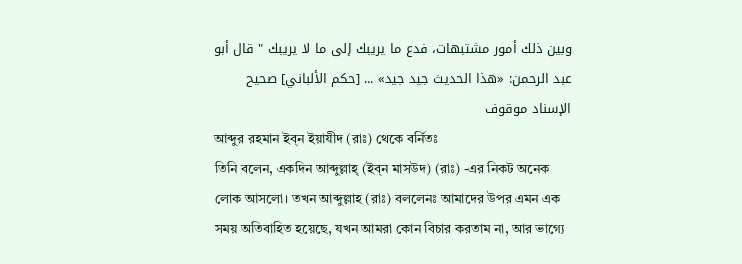وبين ذلك أمور مشتبهات، فدع ما يريبك إلى ما لا يريبك " قال أبو عبد الرحمن: «هذا الحديث جيد جيد» ... [حكم الألباني] صحيح الإسناد موقوف
আব্দুর রহমান ইব্ন ইয়াযীদ (রাঃ) থেকে বর্নিতঃ
তিনি বলেন, একদিন আব্দুল্লাহ্ (ইব্ন মাসউদ) (রাঃ) -এর নিকট অনেক লোক আসলো। তখন আব্দুল্লাহ (রাঃ) বললেনঃ আমাদের উপর এমন এক সময় অতিবাহিত হয়েছে, যখন আমরা কোন বিচার করতাম না, আর ভাগ্যে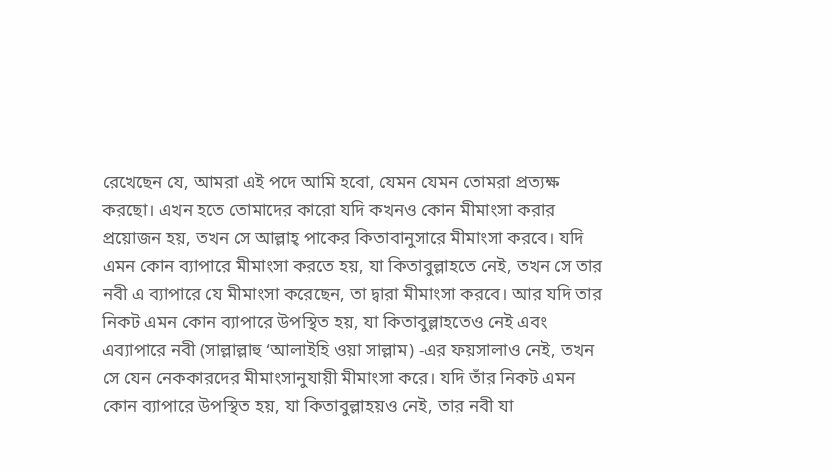রেখেছেন যে, আমরা এই পদে আমি হবো, যেমন যেমন তোমরা প্রত্যক্ষ করছো। এখন হতে তোমাদের কারো যদি কখনও কোন মীমাংসা করার প্রয়োজন হয়, তখন সে আল্লাহ্ পাকের কিতাবানুসারে মীমাংসা করবে। যদি এমন কোন ব্যাপারে মীমাংসা করতে হয়, যা কিতাবুল্লাহতে নেই, তখন সে তার নবী এ ব্যাপারে যে মীমাংসা করেছেন, তা দ্বারা মীমাংসা করবে। আর যদি তার নিকট এমন কোন ব্যাপারে উপস্থিত হয়, যা কিতাবুল্লাহতেও নেই এবং এব্যাপারে নবী (সাল্লাল্লাহু ‘আলাইহি ওয়া সাল্লাম) -এর ফয়সালাও নেই, তখন সে যেন নেককারদের মীমাংসানুযায়ী মীমাংসা করে। যদি তাঁর নিকট এমন কোন ব্যাপারে উপস্থিত হয়, যা কিতাবুল্লাহয়ও নেই, তার নবী যা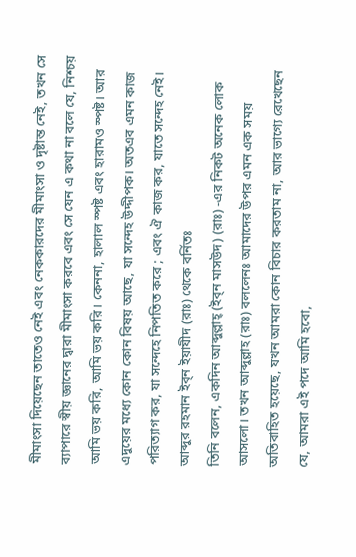মীমাংসা দিয়েছেন তাতেও নেই এবং নেককারদের মীমাংসা ও দৃষ্টান্ত নেই, তখন সে ব্যাপারে স্বীয় জ্ঞানের দ্বারা মীমাংসা করবে এবং সে যেন এ কথা না বলে যে, নিশ্চয় আমি ভয় করি, আমি ভয় করি। কেননা, হালাল স্পষ্ট এবং হারামও স্পষ্ট। আর এদুয়ের মধ্যে কোন কোন বিষয় আছে, যা সন্দেহ উদ্দীপক। অতএব এমন কাজ পরিত্যাগ কর, যা সন্দেহে নিপতিত করে ; এবং ঐ কাজ কর, যাতে সন্দেহ নেই।
আব্দুর রহমান ইব্ন ইয়াযীদ (রাঃ) থেকে বর্নিতঃ
তিনি বলেন, একদিন আব্দুল্লাহ্ (ইব্ন মাসউদ) (রাঃ) -এর নিকট অনেক লোক আসলো। তখন আব্দুল্লাহ (রাঃ) বললেনঃ আমাদের উপর এমন এক সময় অতিবাহিত হয়েছে, যখন আমরা কোন বিচার করতাম না, আর ভাগ্যে রেখেছেন যে, আমরা এই পদে আমি হবো,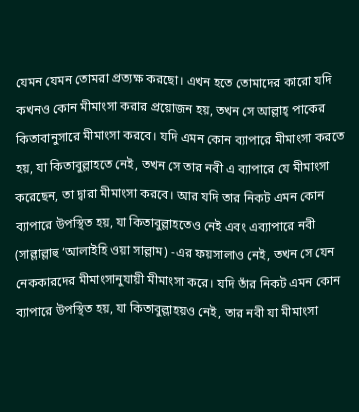যেমন যেমন তোমরা প্রত্যক্ষ করছো। এখন হতে তোমাদের কারো যদি কখনও কোন মীমাংসা করার প্রয়োজন হয়, তখন সে আল্লাহ্ পাকের কিতাবানুসারে মীমাংসা করবে। যদি এমন কোন ব্যাপারে মীমাংসা করতে হয়, যা কিতাবুল্লাহতে নেই, তখন সে তার নবী এ ব্যাপারে যে মীমাংসা করেছেন, তা দ্বারা মীমাংসা করবে। আর যদি তার নিকট এমন কোন ব্যাপারে উপস্থিত হয়, যা কিতাবুল্লাহতেও নেই এবং এব্যাপারে নবী (সাল্লাল্লাহু ‘আলাইহি ওয়া সাল্লাম) -এর ফয়সালাও নেই, তখন সে যেন নেককারদের মীমাংসানুযায়ী মীমাংসা করে। যদি তাঁর নিকট এমন কোন ব্যাপারে উপস্থিত হয়, যা কিতাবুল্লাহয়ও নেই, তার নবী যা মীমাংসা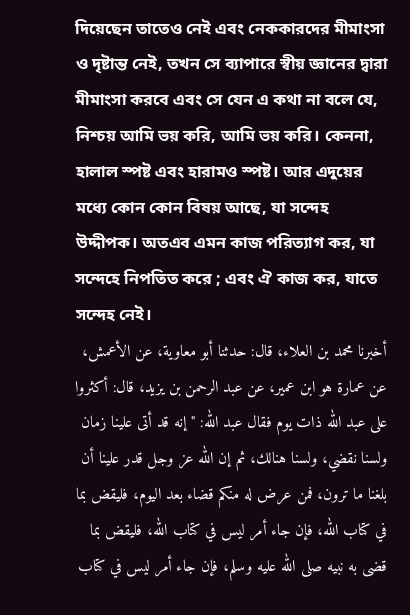দিয়েছেন তাতেও নেই এবং নেককারদের মীমাংসা ও দৃষ্টান্ত নেই, তখন সে ব্যাপারে স্বীয় জ্ঞানের দ্বারা মীমাংসা করবে এবং সে যেন এ কথা না বলে যে, নিশ্চয় আমি ভয় করি, আমি ভয় করি। কেননা, হালাল স্পষ্ট এবং হারামও স্পষ্ট। আর এদুয়ের মধ্যে কোন কোন বিষয় আছে, যা সন্দেহ উদ্দীপক। অতএব এমন কাজ পরিত্যাগ কর, যা সন্দেহে নিপতিত করে ; এবং ঐ কাজ কর, যাতে সন্দেহ নেই।
أخبرنا محمد بن العلاء، قال: حدثنا أبو معاوية، عن الأعمش، عن عمارة هو ابن عمير، عن عبد الرحمن بن يزيد، قال: أكثروا على عبد الله ذات يوم فقال عبد الله: " إنه قد أتى علينا زمان ولسنا نقضي، ولسنا هنالك، ثم إن الله عز وجل قدر علينا أن بلغنا ما ترون، فمن عرض له منكم قضاء بعد اليوم، فليقض بما في كتاب الله، فإن جاء أمر ليس في كتاب الله، فليقض بما قضى به نبيه صلى الله عليه وسلم، فإن جاء أمر ليس في كتاب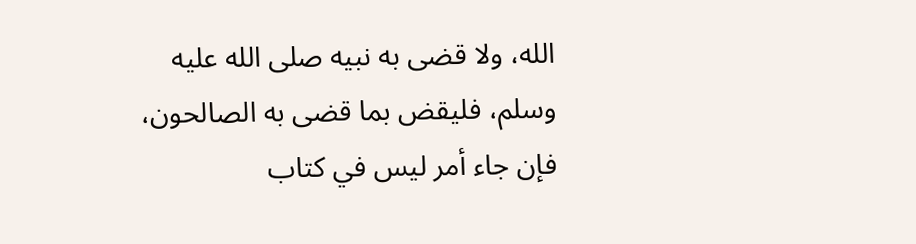الله، ولا قضى به نبيه صلى الله عليه وسلم، فليقض بما قضى به الصالحون، فإن جاء أمر ليس في كتاب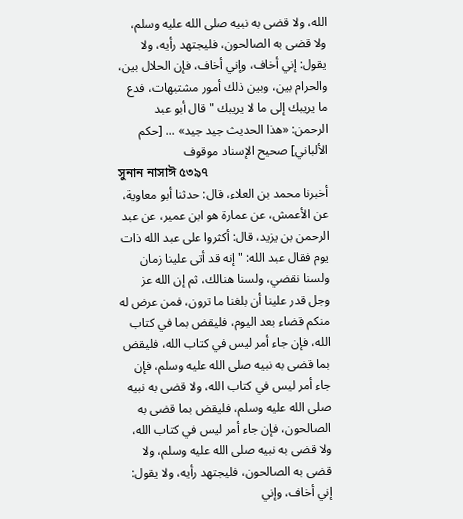الله، ولا قضى به نبيه صلى الله عليه وسلم، ولا قضى به الصالحون، فليجتهد رأيه، ولا يقول: إني أخاف، وإني أخاف، فإن الحلال بين، والحرام بين، وبين ذلك أمور مشتبهات، فدع ما يريبك إلى ما لا يريبك " قال أبو عبد الرحمن: «هذا الحديث جيد جيد» ... [حكم الألباني] صحيح الإسناد موقوف
সুনান নাসাঈ ৫৩৯৭
أخبرنا محمد بن العلاء، قال: حدثنا أبو معاوية، عن الأعمش، عن عمارة هو ابن عمير، عن عبد الرحمن بن يزيد، قال: أكثروا على عبد الله ذات يوم فقال عبد الله: " إنه قد أتى علينا زمان ولسنا نقضي، ولسنا هنالك، ثم إن الله عز وجل قدر علينا أن بلغنا ما ترون، فمن عرض له منكم قضاء بعد اليوم، فليقض بما في كتاب الله، فإن جاء أمر ليس في كتاب الله، فليقض بما قضى به نبيه صلى الله عليه وسلم، فإن جاء أمر ليس في كتاب الله، ولا قضى به نبيه صلى الله عليه وسلم، فليقض بما قضى به الصالحون، فإن جاء أمر ليس في كتاب الله، ولا قضى به نبيه صلى الله عليه وسلم، ولا قضى به الصالحون، فليجتهد رأيه، ولا يقول: إني أخاف، وإني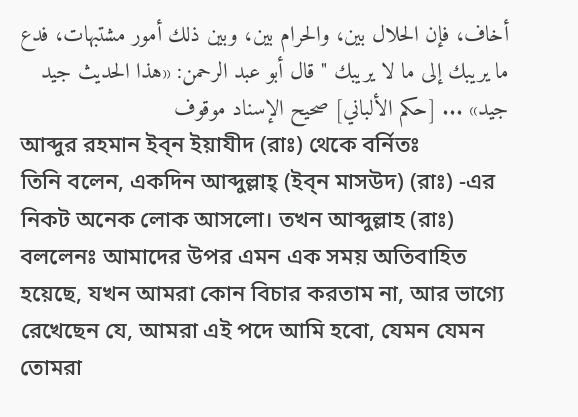أخاف، فإن الحلال بين، والحرام بين، وبين ذلك أمور مشتبهات، فدع ما يريبك إلى ما لا يريبك " قال أبو عبد الرحمن: «هذا الحديث جيد جيد» ... [حكم الألباني] صحيح الإسناد موقوف
আব্দুর রহমান ইব্ন ইয়াযীদ (রাঃ) থেকে বর্নিতঃ
তিনি বলেন, একদিন আব্দুল্লাহ্ (ইব্ন মাসউদ) (রাঃ) -এর নিকট অনেক লোক আসলো। তখন আব্দুল্লাহ (রাঃ) বললেনঃ আমাদের উপর এমন এক সময় অতিবাহিত হয়েছে, যখন আমরা কোন বিচার করতাম না, আর ভাগ্যে রেখেছেন যে, আমরা এই পদে আমি হবো, যেমন যেমন তোমরা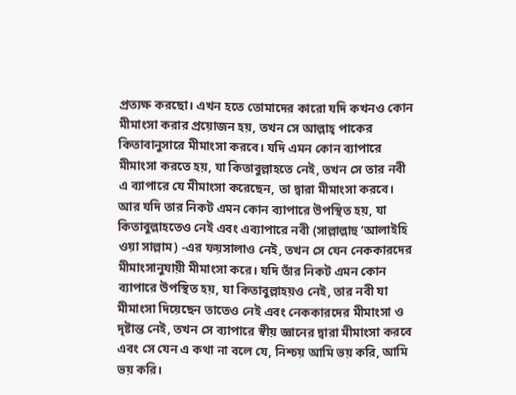প্রত্যক্ষ করছো। এখন হতে তোমাদের কারো যদি কখনও কোন মীমাংসা করার প্রয়োজন হয়, তখন সে আল্লাহ্ পাকের কিতাবানুসারে মীমাংসা করবে। যদি এমন কোন ব্যাপারে মীমাংসা করতে হয়, যা কিতাবুল্লাহতে নেই, তখন সে তার নবী এ ব্যাপারে যে মীমাংসা করেছেন, তা দ্বারা মীমাংসা করবে। আর যদি তার নিকট এমন কোন ব্যাপারে উপস্থিত হয়, যা কিতাবুল্লাহতেও নেই এবং এব্যাপারে নবী (সাল্লাল্লাহু ‘আলাইহি ওয়া সাল্লাম) -এর ফয়সালাও নেই, তখন সে যেন নেককারদের মীমাংসানুযায়ী মীমাংসা করে। যদি তাঁর নিকট এমন কোন ব্যাপারে উপস্থিত হয়, যা কিতাবুল্লাহয়ও নেই, তার নবী যা মীমাংসা দিয়েছেন তাতেও নেই এবং নেককারদের মীমাংসা ও দৃষ্টান্ত নেই, তখন সে ব্যাপারে স্বীয় জ্ঞানের দ্বারা মীমাংসা করবে এবং সে যেন এ কথা না বলে যে, নিশ্চয় আমি ভয় করি, আমি ভয় করি।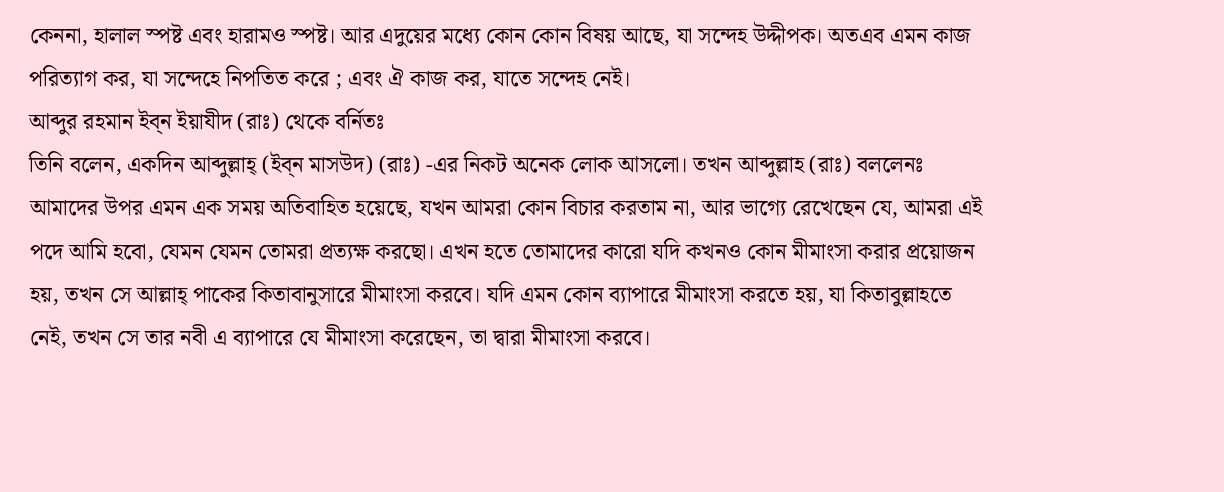কেননা, হালাল স্পষ্ট এবং হারামও স্পষ্ট। আর এদুয়ের মধ্যে কোন কোন বিষয় আছে, যা সন্দেহ উদ্দীপক। অতএব এমন কাজ পরিত্যাগ কর, যা সন্দেহে নিপতিত করে ; এবং ঐ কাজ কর, যাতে সন্দেহ নেই।
আব্দুর রহমান ইব্ন ইয়াযীদ (রাঃ) থেকে বর্নিতঃ
তিনি বলেন, একদিন আব্দুল্লাহ্ (ইব্ন মাসউদ) (রাঃ) -এর নিকট অনেক লোক আসলো। তখন আব্দুল্লাহ (রাঃ) বললেনঃ আমাদের উপর এমন এক সময় অতিবাহিত হয়েছে, যখন আমরা কোন বিচার করতাম না, আর ভাগ্যে রেখেছেন যে, আমরা এই পদে আমি হবো, যেমন যেমন তোমরা প্রত্যক্ষ করছো। এখন হতে তোমাদের কারো যদি কখনও কোন মীমাংসা করার প্রয়োজন হয়, তখন সে আল্লাহ্ পাকের কিতাবানুসারে মীমাংসা করবে। যদি এমন কোন ব্যাপারে মীমাংসা করতে হয়, যা কিতাবুল্লাহতে নেই, তখন সে তার নবী এ ব্যাপারে যে মীমাংসা করেছেন, তা দ্বারা মীমাংসা করবে।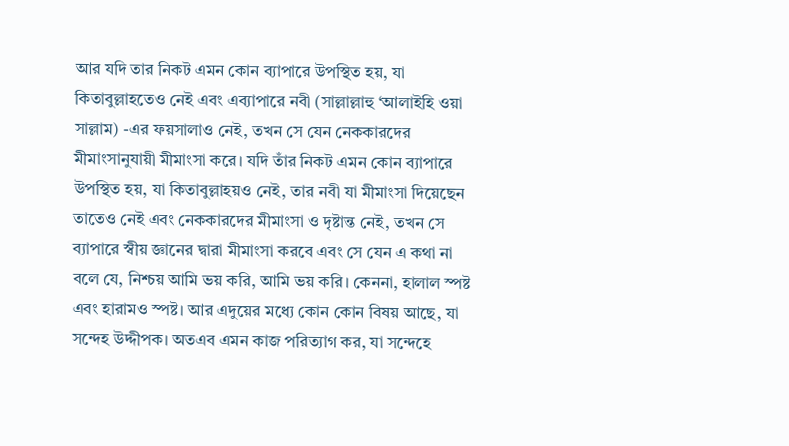আর যদি তার নিকট এমন কোন ব্যাপারে উপস্থিত হয়, যা কিতাবুল্লাহতেও নেই এবং এব্যাপারে নবী (সাল্লাল্লাহু ‘আলাইহি ওয়া সাল্লাম) -এর ফয়সালাও নেই, তখন সে যেন নেককারদের মীমাংসানুযায়ী মীমাংসা করে। যদি তাঁর নিকট এমন কোন ব্যাপারে উপস্থিত হয়, যা কিতাবুল্লাহয়ও নেই, তার নবী যা মীমাংসা দিয়েছেন তাতেও নেই এবং নেককারদের মীমাংসা ও দৃষ্টান্ত নেই, তখন সে ব্যাপারে স্বীয় জ্ঞানের দ্বারা মীমাংসা করবে এবং সে যেন এ কথা না বলে যে, নিশ্চয় আমি ভয় করি, আমি ভয় করি। কেননা, হালাল স্পষ্ট এবং হারামও স্পষ্ট। আর এদুয়ের মধ্যে কোন কোন বিষয় আছে, যা সন্দেহ উদ্দীপক। অতএব এমন কাজ পরিত্যাগ কর, যা সন্দেহে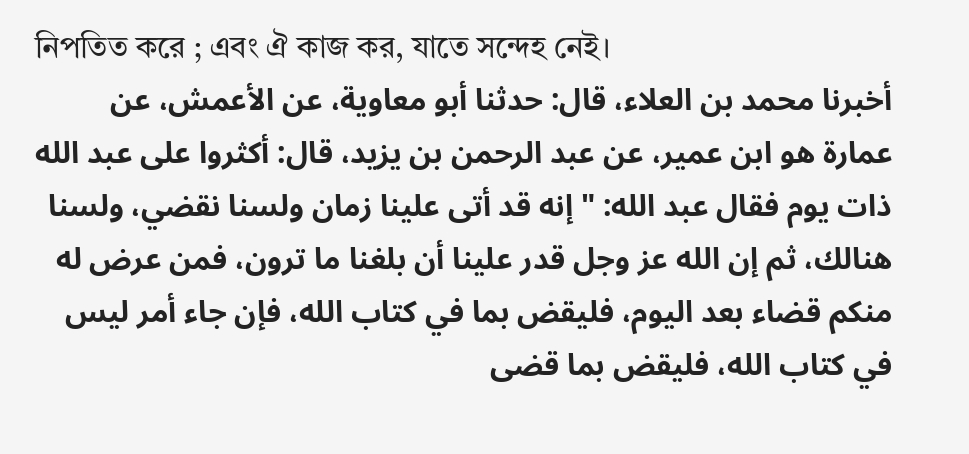নিপতিত করে ; এবং ঐ কাজ কর, যাতে সন্দেহ নেই।
أخبرنا محمد بن العلاء، قال: حدثنا أبو معاوية، عن الأعمش، عن عمارة هو ابن عمير، عن عبد الرحمن بن يزيد، قال: أكثروا على عبد الله ذات يوم فقال عبد الله: " إنه قد أتى علينا زمان ولسنا نقضي، ولسنا هنالك، ثم إن الله عز وجل قدر علينا أن بلغنا ما ترون، فمن عرض له منكم قضاء بعد اليوم، فليقض بما في كتاب الله، فإن جاء أمر ليس في كتاب الله، فليقض بما قضى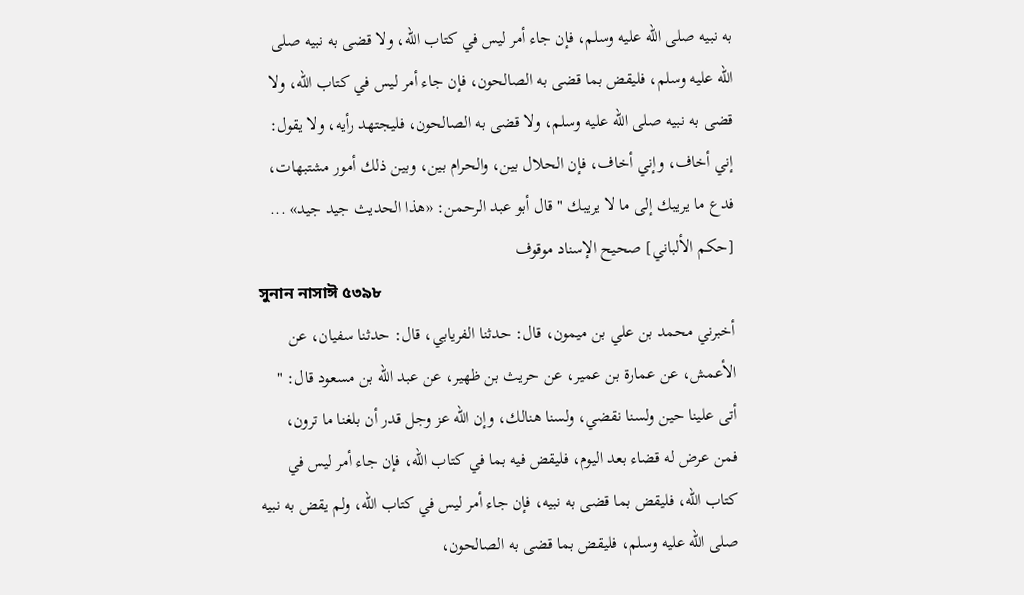به نبيه صلى الله عليه وسلم، فإن جاء أمر ليس في كتاب الله، ولا قضى به نبيه صلى الله عليه وسلم، فليقض بما قضى به الصالحون، فإن جاء أمر ليس في كتاب الله، ولا قضى به نبيه صلى الله عليه وسلم، ولا قضى به الصالحون، فليجتهد رأيه، ولا يقول: إني أخاف، وإني أخاف، فإن الحلال بين، والحرام بين، وبين ذلك أمور مشتبهات، فدع ما يريبك إلى ما لا يريبك " قال أبو عبد الرحمن: «هذا الحديث جيد جيد» ... [حكم الألباني] صحيح الإسناد موقوف
সুনান নাসাঈ ৫৩৯৮
أخبرني محمد بن علي بن ميمون، قال: حدثنا الفريابي، قال: حدثنا سفيان، عن الأعمش، عن عمارة بن عمير، عن حريث بن ظهير، عن عبد الله بن مسعود قال: " أتى علينا حين ولسنا نقضي، ولسنا هنالك، وإن الله عز وجل قدر أن بلغنا ما ترون، فمن عرض له قضاء بعد اليوم، فليقض فيه بما في كتاب الله، فإن جاء أمر ليس في كتاب الله، فليقض بما قضى به نبيه، فإن جاء أمر ليس في كتاب الله، ولم يقض به نبيه صلى الله عليه وسلم، فليقض بما قضى به الصالحون،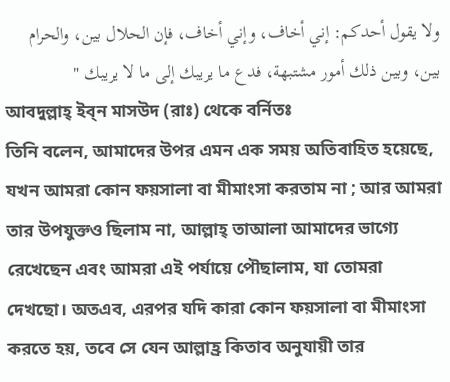ولا يقول أحدكم: إني أخاف، وإني أخاف، فإن الحلال بين، والحرام بين، وبين ذلك أمور مشتبهة، فدع ما يريبك إلى ما لا يريبك "
আবদুল্লাহ্ ইব্ন মাসউদ (রাঃ) থেকে বর্নিতঃ
তিনি বলেন, আমাদের উপর এমন এক সময় অতিবাহিত হয়েছে, যখন আমরা কোন ফয়সালা বা মীমাংসা করতাম না ; আর আমরা তার উপযুক্তও ছিলাম না, আল্লাহ্ তাআলা আমাদের ভাগ্যে রেখেছেন এবং আমরা এই পর্যায়ে পৌছালাম, যা তোমরা দেখছো। অতএব, এরপর যদি কারা কোন ফয়সালা বা মীমাংসা করতে হয়, তবে সে যেন আল্লাহ্র কিতাব অনুযায়ী তার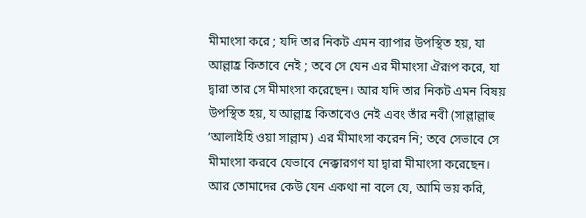মীমাংসা করে ; যদি তার নিকট এমন ব্যাপার উপস্থিত হয়, যা আল্লাহ্র কিতাবে নেই ; তবে সে যেন এর মীমাংসা ঐরূপ করে, যা দ্বারা তার সে মীমাংসা করেছেন। আর যদি তার নিকট এমন বিষয় উপস্থিত হয়, য আল্লাহ্র কিতাবেও নেই এবং তাঁর নবী (সাল্লাল্লাহু ‘আলাইহি ওয়া সাল্লাম) এর মীমাংসা করেন নি; তবে সেভাবে সে মীমাংসা করবে যেভাবে নেক্কারগণ যা দ্বারা মীমাংসা করেছেন। আর তোমাদের কেউ যেন একথা না বলে যে, আমি ভয় করি,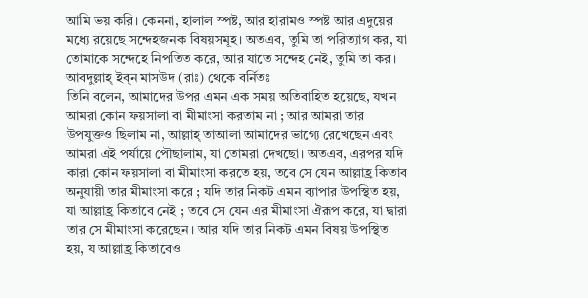আমি ভয় করি। কেননা, হালাল স্পষ্ট, আর হারামও স্পষ্ট আর এদুয়ের মধ্যে রয়েছে সন্দেহজনক বিষয়সমূহ। অতএব, তুমি তা পরিত্যাগ কর, যা তোমাকে সন্দেহে নিপতিত করে, আর যাতে সন্দেহ নেই, তুমি তা কর।
আবদুল্লাহ্ ইব্ন মাসউদ (রাঃ) থেকে বর্নিতঃ
তিনি বলেন, আমাদের উপর এমন এক সময় অতিবাহিত হয়েছে, যখন আমরা কোন ফয়সালা বা মীমাংসা করতাম না ; আর আমরা তার উপযুক্তও ছিলাম না, আল্লাহ্ তাআলা আমাদের ভাগ্যে রেখেছেন এবং আমরা এই পর্যায়ে পৌছালাম, যা তোমরা দেখছো। অতএব, এরপর যদি কারা কোন ফয়সালা বা মীমাংসা করতে হয়, তবে সে যেন আল্লাহ্র কিতাব অনুযায়ী তার মীমাংসা করে ; যদি তার নিকট এমন ব্যাপার উপস্থিত হয়, যা আল্লাহ্র কিতাবে নেই ; তবে সে যেন এর মীমাংসা ঐরূপ করে, যা দ্বারা তার সে মীমাংসা করেছেন। আর যদি তার নিকট এমন বিষয় উপস্থিত হয়, য আল্লাহ্র কিতাবেও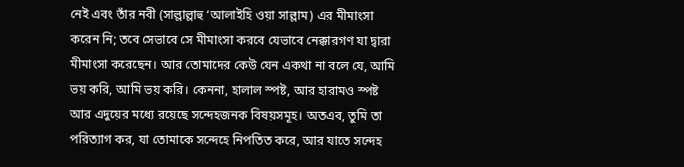নেই এবং তাঁর নবী (সাল্লাল্লাহু ‘আলাইহি ওয়া সাল্লাম) এর মীমাংসা করেন নি; তবে সেভাবে সে মীমাংসা করবে যেভাবে নেক্কারগণ যা দ্বারা মীমাংসা করেছেন। আর তোমাদের কেউ যেন একথা না বলে যে, আমি ভয় করি, আমি ভয় করি। কেননা, হালাল স্পষ্ট, আর হারামও স্পষ্ট আর এদুয়ের মধ্যে রয়েছে সন্দেহজনক বিষয়সমূহ। অতএব, তুমি তা পরিত্যাগ কর, যা তোমাকে সন্দেহে নিপতিত করে, আর যাতে সন্দেহ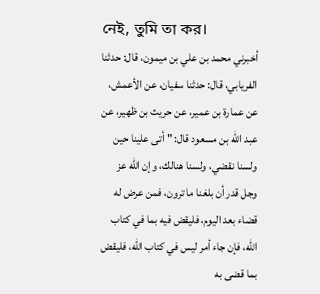নেই, তুমি তা কর।
أخبرني محمد بن علي بن ميمون، قال: حدثنا الفريابي، قال: حدثنا سفيان، عن الأعمش، عن عمارة بن عمير، عن حريث بن ظهير، عن عبد الله بن مسعود قال: " أتى علينا حين ولسنا نقضي، ولسنا هنالك، وإن الله عز وجل قدر أن بلغنا ما ترون، فمن عرض له قضاء بعد اليوم، فليقض فيه بما في كتاب الله، فإن جاء أمر ليس في كتاب الله، فليقض بما قضى به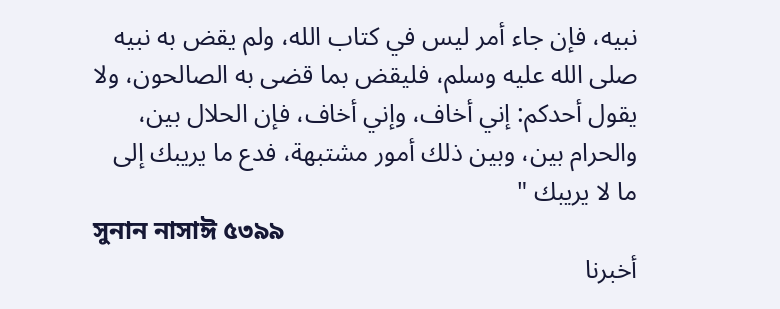نبيه، فإن جاء أمر ليس في كتاب الله، ولم يقض به نبيه صلى الله عليه وسلم، فليقض بما قضى به الصالحون، ولا يقول أحدكم: إني أخاف، وإني أخاف، فإن الحلال بين، والحرام بين، وبين ذلك أمور مشتبهة، فدع ما يريبك إلى ما لا يريبك "
সুনান নাসাঈ ৫৩৯৯
أخبرنا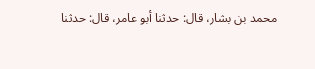محمد بن بشار، قال: حدثنا أبو عامر، قال: حدثنا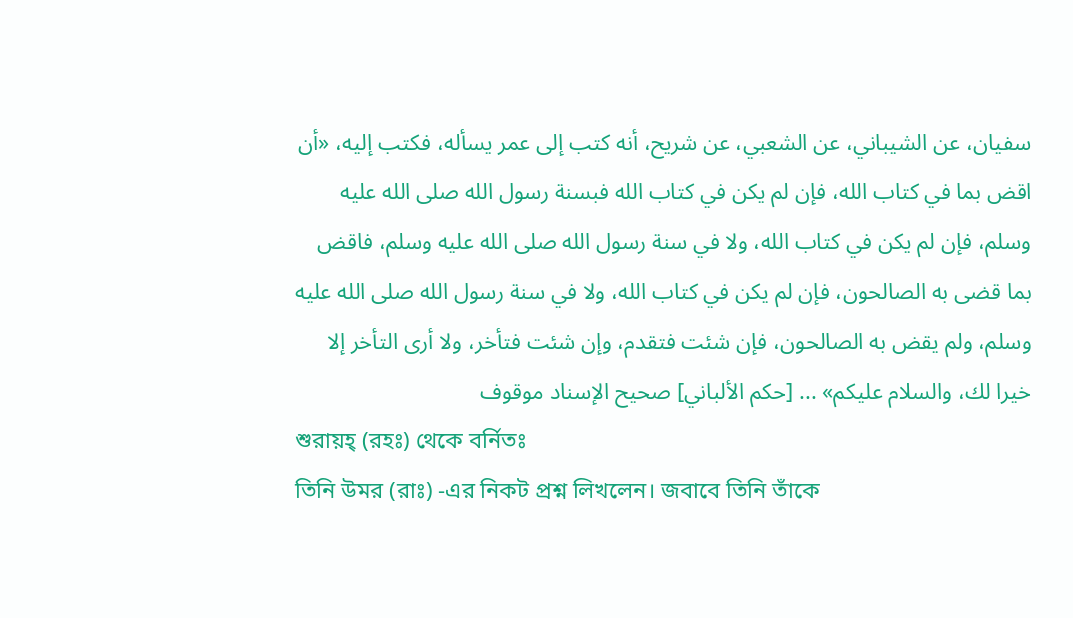سفيان، عن الشيباني، عن الشعبي، عن شريح، أنه كتب إلى عمر يسأله، فكتب إليه، «أن اقض بما في كتاب الله، فإن لم يكن في كتاب الله فبسنة رسول الله صلى الله عليه وسلم، فإن لم يكن في كتاب الله، ولا في سنة رسول الله صلى الله عليه وسلم، فاقض بما قضى به الصالحون، فإن لم يكن في كتاب الله، ولا في سنة رسول الله صلى الله عليه وسلم، ولم يقض به الصالحون، فإن شئت فتقدم، وإن شئت فتأخر، ولا أرى التأخر إلا خيرا لك، والسلام عليكم» ... [حكم الألباني] صحيح الإسناد موقوف
শুরায়হ্ (রহঃ) থেকে বর্নিতঃ
তিনি উমর (রাঃ) -এর নিকট প্রশ্ন লিখলেন। জবাবে তিনি তাঁকে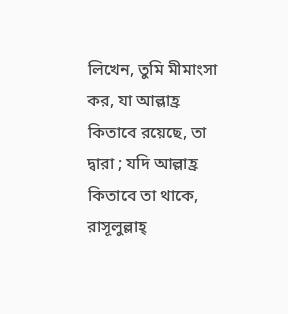লিখেন, তুমি মীমাংসা কর, যা আল্লাহ্র কিতাবে রয়েছে, তা দ্বারা ; যদি আল্লাহ্র কিতাবে তা থাকে, রাসূলুল্লাহ্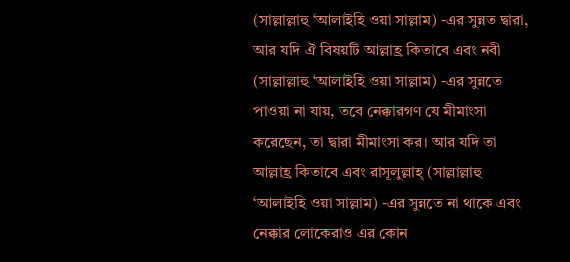(সাল্লাল্লাহু ‘আলাইহি ওয়া সাল্লাম) -এর সুন্নত দ্বারা, আর যদি ঐ বিষয়টি আল্লাহ্র কিতাবে এবং নবী (সাল্লাল্লাহু ‘আলাইহি ওয়া সাল্লাম) -এর সুন্নতে পাওয়া না যায়, তবে নেক্কারগণ যে মীমাংসা করেছেন, তা দ্বারা মীমাংসা কর। আর যদি তা আল্লাহ্র কিতাবে এবং রাসূলুল্লাহ্ (সাল্লাল্লাহু ‘আলাইহি ওয়া সাল্লাম) -এর সুন্নতে না থাকে এবং নেক্কার লোকেরাও এর কোন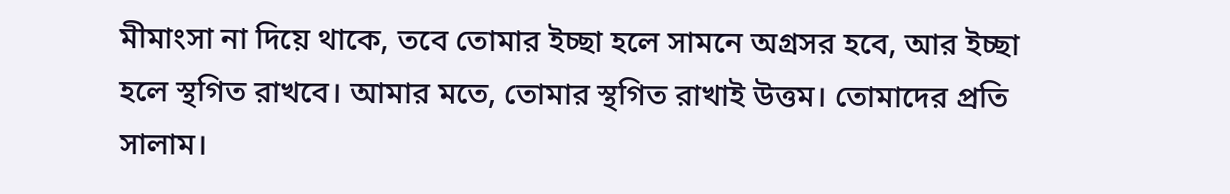মীমাংসা না দিয়ে থাকে, তবে তোমার ইচ্ছা হলে সামনে অগ্রসর হবে, আর ইচ্ছা হলে স্থগিত রাখবে। আমার মতে, তোমার স্থগিত রাখাই উত্তম। তোমাদের প্রতি সালাম।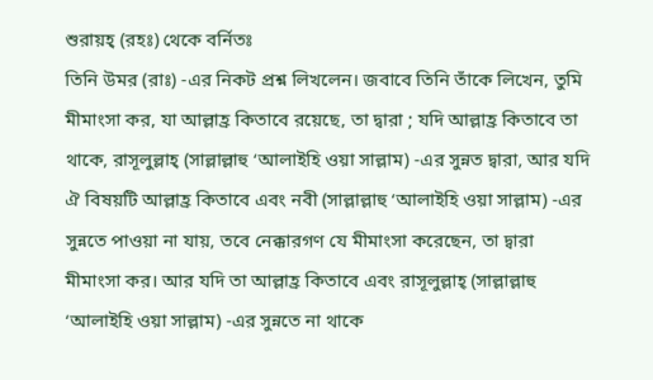শুরায়হ্ (রহঃ) থেকে বর্নিতঃ
তিনি উমর (রাঃ) -এর নিকট প্রশ্ন লিখলেন। জবাবে তিনি তাঁকে লিখেন, তুমি মীমাংসা কর, যা আল্লাহ্র কিতাবে রয়েছে, তা দ্বারা ; যদি আল্লাহ্র কিতাবে তা থাকে, রাসূলুল্লাহ্ (সাল্লাল্লাহু ‘আলাইহি ওয়া সাল্লাম) -এর সুন্নত দ্বারা, আর যদি ঐ বিষয়টি আল্লাহ্র কিতাবে এবং নবী (সাল্লাল্লাহু ‘আলাইহি ওয়া সাল্লাম) -এর সুন্নতে পাওয়া না যায়, তবে নেক্কারগণ যে মীমাংসা করেছেন, তা দ্বারা মীমাংসা কর। আর যদি তা আল্লাহ্র কিতাবে এবং রাসূলুল্লাহ্ (সাল্লাল্লাহু ‘আলাইহি ওয়া সাল্লাম) -এর সুন্নতে না থাকে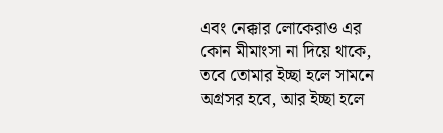এবং নেক্কার লোকেরাও এর কোন মীমাংসা না দিয়ে থাকে, তবে তোমার ইচ্ছা হলে সামনে অগ্রসর হবে, আর ইচ্ছা হলে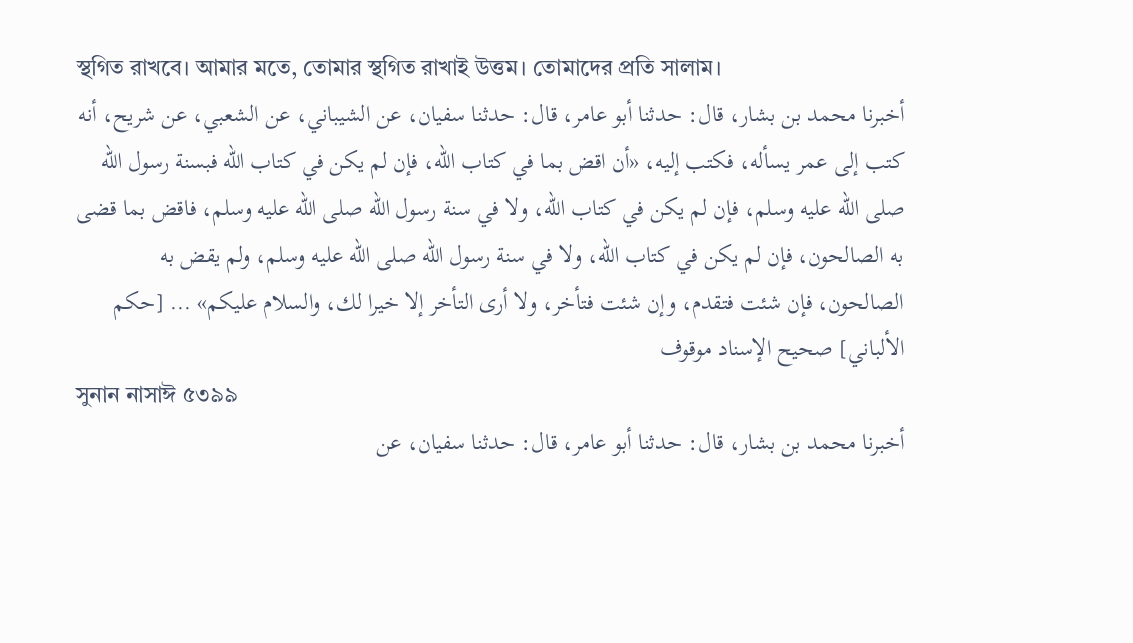স্থগিত রাখবে। আমার মতে, তোমার স্থগিত রাখাই উত্তম। তোমাদের প্রতি সালাম।
أخبرنا محمد بن بشار، قال: حدثنا أبو عامر، قال: حدثنا سفيان، عن الشيباني، عن الشعبي، عن شريح، أنه كتب إلى عمر يسأله، فكتب إليه، «أن اقض بما في كتاب الله، فإن لم يكن في كتاب الله فبسنة رسول الله صلى الله عليه وسلم، فإن لم يكن في كتاب الله، ولا في سنة رسول الله صلى الله عليه وسلم، فاقض بما قضى به الصالحون، فإن لم يكن في كتاب الله، ولا في سنة رسول الله صلى الله عليه وسلم، ولم يقض به الصالحون، فإن شئت فتقدم، وإن شئت فتأخر، ولا أرى التأخر إلا خيرا لك، والسلام عليكم» ... [حكم الألباني] صحيح الإسناد موقوف
সুনান নাসাঈ ৫৩৯৯
أخبرنا محمد بن بشار، قال: حدثنا أبو عامر، قال: حدثنا سفيان، عن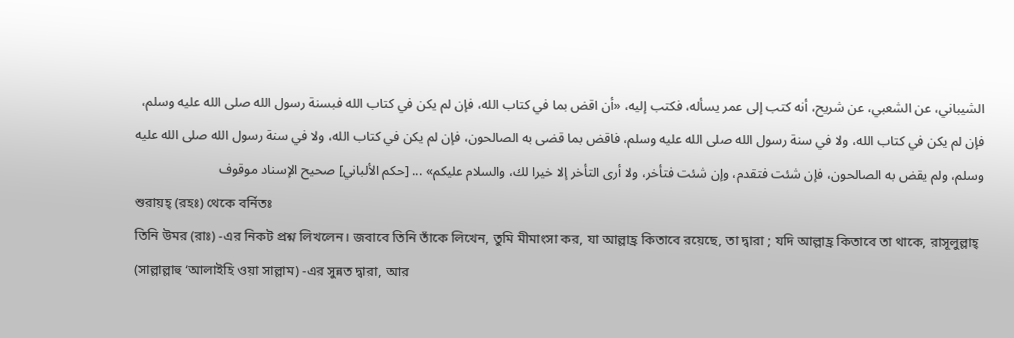الشيباني، عن الشعبي، عن شريح، أنه كتب إلى عمر يسأله، فكتب إليه، «أن اقض بما في كتاب الله، فإن لم يكن في كتاب الله فبسنة رسول الله صلى الله عليه وسلم، فإن لم يكن في كتاب الله، ولا في سنة رسول الله صلى الله عليه وسلم، فاقض بما قضى به الصالحون، فإن لم يكن في كتاب الله، ولا في سنة رسول الله صلى الله عليه وسلم، ولم يقض به الصالحون، فإن شئت فتقدم، وإن شئت فتأخر، ولا أرى التأخر إلا خيرا لك، والسلام عليكم» ... [حكم الألباني] صحيح الإسناد موقوف
শুরায়হ্ (রহঃ) থেকে বর্নিতঃ
তিনি উমর (রাঃ) -এর নিকট প্রশ্ন লিখলেন। জবাবে তিনি তাঁকে লিখেন, তুমি মীমাংসা কর, যা আল্লাহ্র কিতাবে রয়েছে, তা দ্বারা ; যদি আল্লাহ্র কিতাবে তা থাকে, রাসূলুল্লাহ্ (সাল্লাল্লাহু ‘আলাইহি ওয়া সাল্লাম) -এর সুন্নত দ্বারা, আর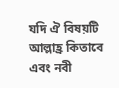যদি ঐ বিষয়টি আল্লাহ্র কিতাবে এবং নবী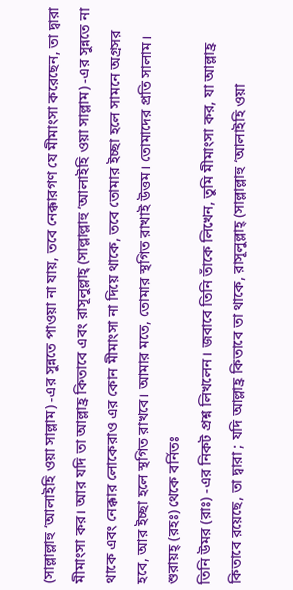(সাল্লাল্লাহু ‘আলাইহি ওয়া সাল্লাম) -এর সুন্নতে পাওয়া না যায়, তবে নেক্কারগণ যে মীমাংসা করেছেন, তা দ্বারা মীমাংসা কর। আর যদি তা আল্লাহ্র কিতাবে এবং রাসূলুল্লাহ্ (সাল্লাল্লাহু ‘আলাইহি ওয়া সাল্লাম) -এর সুন্নতে না থাকে এবং নেক্কার লোকেরাও এর কোন মীমাংসা না দিয়ে থাকে, তবে তোমার ইচ্ছা হলে সামনে অগ্রসর হবে, আর ইচ্ছা হলে স্থগিত রাখবে। আমার মতে, তোমার স্থগিত রাখাই উত্তম। তোমাদের প্রতি সালাম।
শুরায়হ্ (রহঃ) থেকে বর্নিতঃ
তিনি উমর (রাঃ) -এর নিকট প্রশ্ন লিখলেন। জবাবে তিনি তাঁকে লিখেন, তুমি মীমাংসা কর, যা আল্লাহ্র কিতাবে রয়েছে, তা দ্বারা ; যদি আল্লাহ্র কিতাবে তা থাকে, রাসূলুল্লাহ্ (সাল্লাল্লাহু ‘আলাইহি ওয়া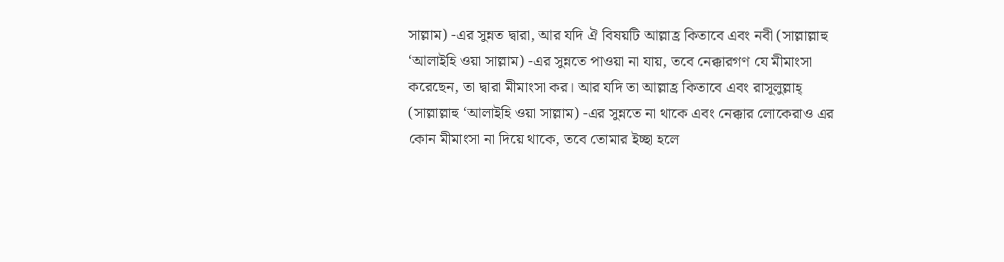সাল্লাম) -এর সুন্নত দ্বারা, আর যদি ঐ বিষয়টি আল্লাহ্র কিতাবে এবং নবী (সাল্লাল্লাহু ‘আলাইহি ওয়া সাল্লাম) -এর সুন্নতে পাওয়া না যায়, তবে নেক্কারগণ যে মীমাংসা করেছেন, তা দ্বারা মীমাংসা কর। আর যদি তা আল্লাহ্র কিতাবে এবং রাসূলুল্লাহ্ (সাল্লাল্লাহু ‘আলাইহি ওয়া সাল্লাম) -এর সুন্নতে না থাকে এবং নেক্কার লোকেরাও এর কোন মীমাংসা না দিয়ে থাকে, তবে তোমার ইচ্ছা হলে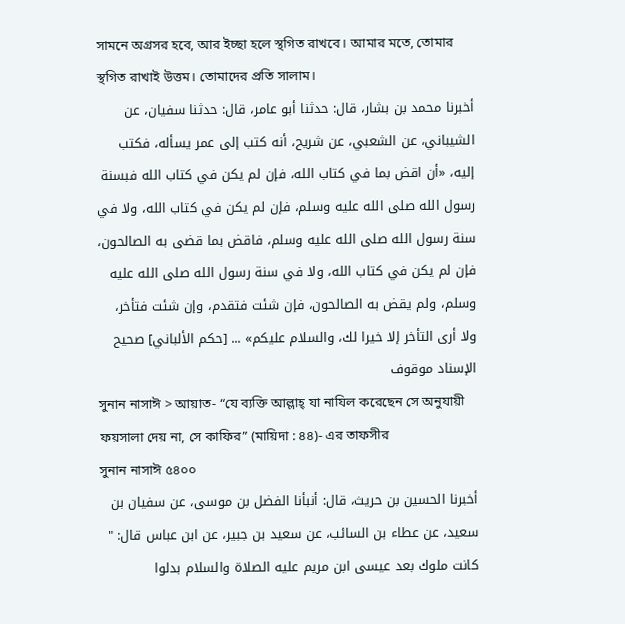সামনে অগ্রসর হবে, আর ইচ্ছা হলে স্থগিত রাখবে। আমার মতে, তোমার স্থগিত রাখাই উত্তম। তোমাদের প্রতি সালাম।
أخبرنا محمد بن بشار، قال: حدثنا أبو عامر، قال: حدثنا سفيان، عن الشيباني، عن الشعبي، عن شريح، أنه كتب إلى عمر يسأله، فكتب إليه، «أن اقض بما في كتاب الله، فإن لم يكن في كتاب الله فبسنة رسول الله صلى الله عليه وسلم، فإن لم يكن في كتاب الله، ولا في سنة رسول الله صلى الله عليه وسلم، فاقض بما قضى به الصالحون، فإن لم يكن في كتاب الله، ولا في سنة رسول الله صلى الله عليه وسلم، ولم يقض به الصالحون، فإن شئت فتقدم، وإن شئت فتأخر، ولا أرى التأخر إلا خيرا لك، والسلام عليكم» ... [حكم الألباني] صحيح الإسناد موقوف
সুনান নাসাঈ > আয়াত- “যে ব্যক্তি আল্লাহ্ যা নাযিল করেছেন সে অনুযায়ী ফয়সালা দেয় না, সে কাফির” (মায়িদা : ৪৪)- এর তাফসীর
সুনান নাসাঈ ৫৪০০
أخبرنا الحسين بن حريث، قال: أنبأنا الفضل بن موسى، عن سفيان بن سعيد، عن عطاء بن السائب، عن سعيد بن جبير، عن ابن عباس قال: " كانت ملوك بعد عيسى ابن مريم عليه الصلاة والسلام بدلوا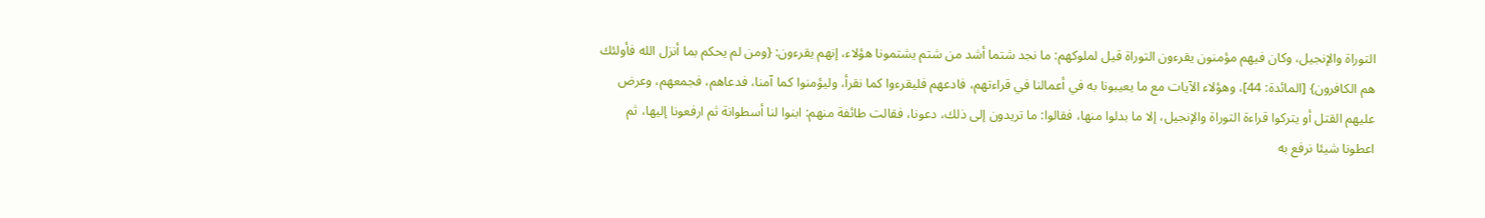التوراة والإنجيل، وكان فيهم مؤمنون يقرءون التوراة قيل لملوكهم: ما نجد شتما أشد من شتم يشتمونا هؤلاء، إنهم يقرءون: {ومن لم يحكم بما أنزل الله فأولئك هم الكافرون} [المائدة: 44]، وهؤلاء الآيات مع ما يعيبونا به في أعمالنا في قراءتهم، فادعهم فليقرءوا كما نقرأ، وليؤمنوا كما آمنا، فدعاهم، فجمعهم، وعرض عليهم القتل أو يتركوا قراءة التوراة والإنجيل، إلا ما بدلوا منها، فقالوا: ما تريدون إلى ذلك، دعونا، فقالت طائفة منهم: ابنوا لنا أسطوانة ثم ارفعونا إليها، ثم اعطونا شيئا نرفع به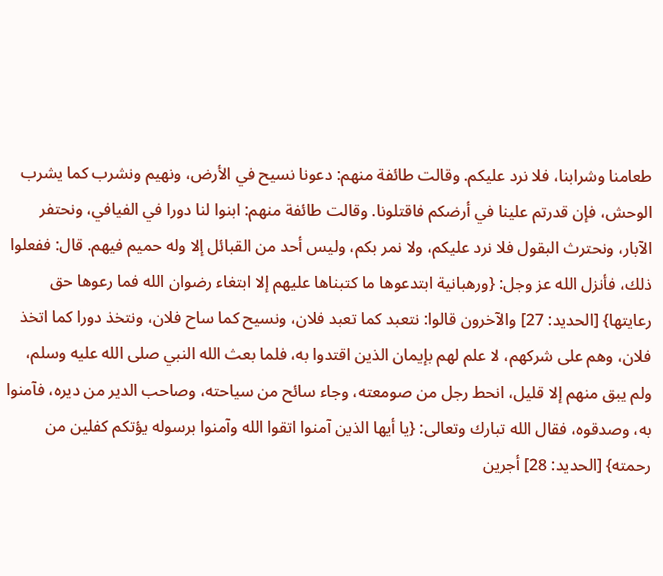طعامنا وشرابنا، فلا نرد عليكم. وقالت طائفة منهم: دعونا نسيح في الأرض، ونهيم ونشرب كما يشرب الوحش، فإن قدرتم علينا في أرضكم فاقتلونا. وقالت طائفة منهم: ابنوا لنا دورا في الفيافي، ونحتفر الآبار، ونحترث البقول فلا نرد عليكم، ولا نمر بكم، وليس أحد من القبائل إلا وله حميم فيهم. قال: ففعلوا ذلك، فأنزل الله عز وجل: {ورهبانية ابتدعوها ما كتبناها عليهم إلا ابتغاء رضوان الله فما رعوها حق رعايتها} [الحديد: 27] والآخرون قالوا: نتعبد كما تعبد فلان، ونسيح كما ساح فلان، ونتخذ دورا كما اتخذ فلان، وهم على شركهم، لا علم لهم بإيمان الذين اقتدوا به، فلما بعث الله النبي صلى الله عليه وسلم، ولم يبق منهم إلا قليل، انحط رجل من صومعته، وجاء سائح من سياحته، وصاحب الدير من ديره، فآمنوا به، وصدقوه، فقال الله تبارك وتعالى: {يا أيها الذين آمنوا اتقوا الله وآمنوا برسوله يؤتكم كفلين من رحمته} [الحديد: 28] أجرين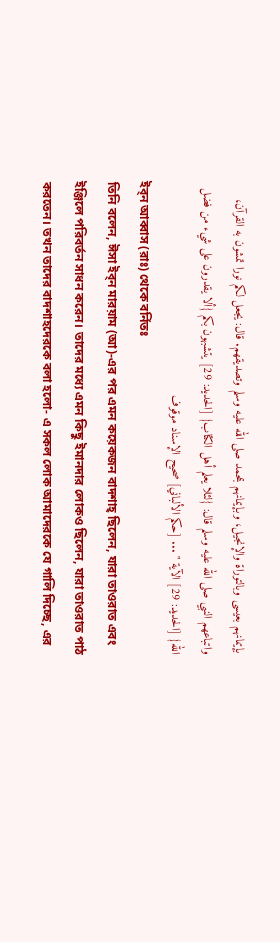بإيمانهم بعيسى وبالتوراة والإنجيل، وبإيمانهم بمحمد صلى الله عليه وسلم وتصديقهم. قال: يجعل لكم نورا تمشون به القرآن، واتباعهم النبي صلى الله عليه وسلم قال: {لئلا يعلم أهل الكتاب} [الحديد: 29] يتشبهون بكم {ألا يقدرون على شيء من فضل الله} [الحديد: 29] الآية " ... [حكم الألباني] صحيح الإسناد موقوف
ইব্ন আব্বাস (রাঃ) থেকে বর্নিতঃ
তিনি বলেন, ঈসা ইব্ন মারয়াম (আ)-এর পর এমন কয়েকজন বাদশাহ্ ছিলেন, যারা তাওরাত এবং ইঞ্জিলে পরিবর্তন সাধন করেন। তাদের মধ্যে এমন কিছু ইমানদার লোকও ছিলেন, যারা তাওরাত পাঠ করতেন। তখন তাদের বাদশাহদেরকে বলা হলো- এ সকল লোক আমাদেরকে যে গালি দিচ্ছে, এর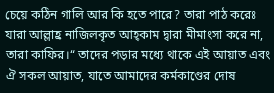চেয়ে কঠিন গালি আর কি হতে পারে? তারা পাঠ করেঃ যারা আল্লাহ্র নাজিলকৃত আহ্কাম দ্বারা মীমাংসা করে না, তারা কাফির।“ তাদের পড়ার মধ্যে থাকে এই আয়াত এবং ঐ সকল আয়াত, যাতে আমাদের কর্মকাণ্ডের দোষ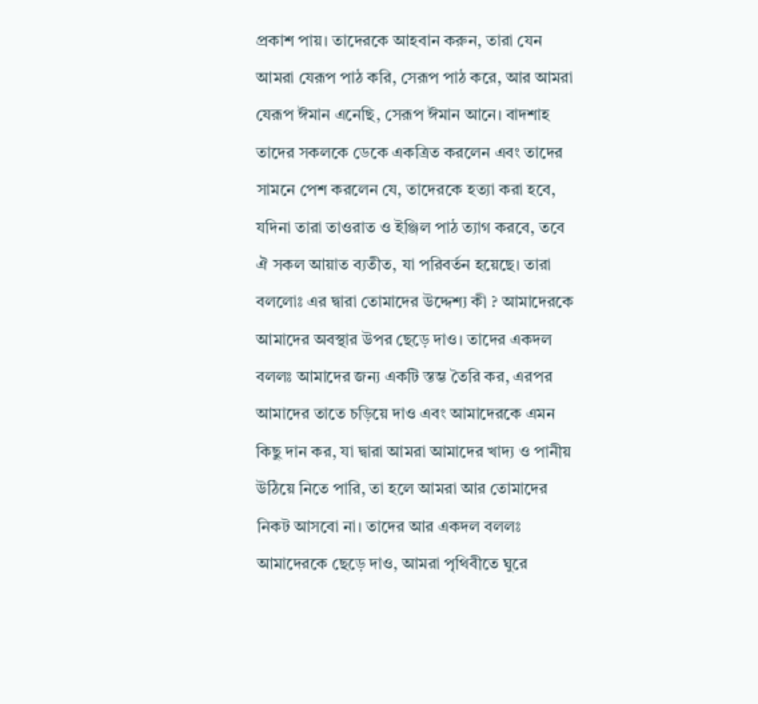প্রকাশ পায়। তাদেরকে আহবান করুন, তারা যেন আমরা যেরূপ পাঠ করি, সেরূপ পাঠ করে, আর আমরা যেরূপ ঈমান এনেছি, সেরূপ ঈমান আনে। বাদশাহ তাদের সকলকে ডেকে একত্রিত করলেন এবং তাদের সামনে পেশ করলেন যে, তাদেরকে হত্যা করা হবে, যদিনা তারা তাওরাত ও ইঞ্জিল পাঠ ত্যাগ করবে, তবে ঐ সকল আয়াত ব্যতীত, যা পরিবর্তন হয়েছে। তারা বললোঃ এর দ্বারা তোমাদের উদ্দেশ্য কী ? আমাদেরকে আমাদের অবস্থার উপর ছেড়ে দাও। তাদের একদল বললঃ আমাদের জন্য একটি স্তম্ভ তৈরি কর, এরপর আমাদের তাতে চড়িয়ে দাও এবং আমাদেরকে এমন কিছু দান কর, যা দ্বারা আমরা আমাদের খাদ্য ও পানীয় উঠিয়ে নিতে পারি, তা হলে আমরা আর তোমাদের নিকট আসবো না। তাদের আর একদল বললঃ আমাদেরকে ছেড়ে দাও, আমরা পৃথিবীতে ঘুরে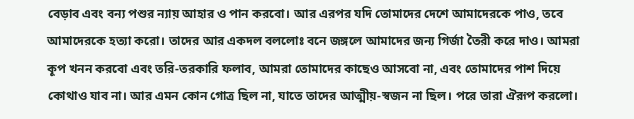বেড়াব এবং বন্য পশুর ন্যায় আহার ও পান করবো। আর এরপর যদি তোমাদের দেশে আমাদেরকে পাও, তবে আমাদেরকে হত্যা করো। তাদের আর একদল বললোঃ বনে জঙ্গলে আমাদের জন্য গির্জা তৈরী করে দাও। আমরা কূপ খনন করবো এবং তরি-তরকারি ফলাব, আমরা তোমাদের কাছেও আসবো না, এবং তোমাদের পাশ দিয়ে কোথাও যাব না। আর এমন কোন গোত্র ছিল না, যাতে তাদের আত্মীয়-স্বজন না ছিল। পরে তারা ঐরূপ করলো।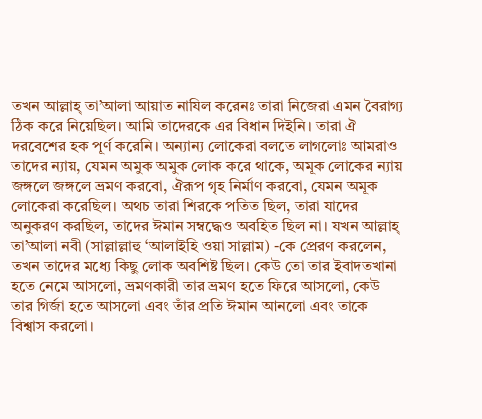তখন আল্লাহ্ তা’আলা আয়াত নাযিল করেনঃ তারা নিজেরা এমন বৈরাগ্য ঠিক করে নিয়েছিল। আমি তাদেরকে এর বিধান দিইনি। তারা ঐ দরবেশের হক পূর্ণ করেনি। অন্যান্য লোকেরা বলতে লাগলোঃ আমরাও তাদের ন্যায়, যেমন অমুক অমুক লোক করে থাকে, অমূক লোকের ন্যায় জঙ্গলে জঙ্গলে ভ্রমণ করবো, ঐরূপ গৃহ নির্মাণ করবো, যেমন অমূক লোকেরা করেছিল। অথচ তারা শিরকে পতিত ছিল, তারা যাদের অনুকরণ করছিল, তাদের ঈমান সম্বদ্ধেও অবহিত ছিল না। যখন আল্লাহ্ তা’আলা নবী (সাল্লাল্লাহু ‘আলাইহি ওয়া সাল্লাম) -কে প্রেরণ করলেন, তখন তাদের মধ্যে কিছু লোক অবশিষ্ট ছিল। কেউ তো তার ইবাদতখানা হতে নেমে আসলো, ভ্রমণকারী তার ভ্রমণ হতে ফিরে আসলো, কেউ তার গির্জা হতে আসলো এবং তাঁর প্রতি ঈমান আনলো এবং তাকে বিশ্বাস করলো।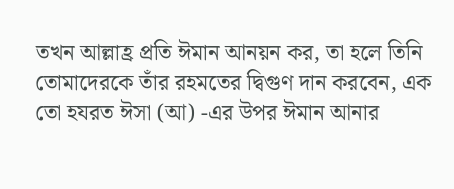তখন আল্লাহ্র প্রতি ঈমান আনয়ন কর, তা হলে তিনি তোমাদেরকে তাঁর রহমতের দ্বিগুণ দান করবেন, এক তো হযরত ঈসা (আ) -এর উপর ঈমান আনার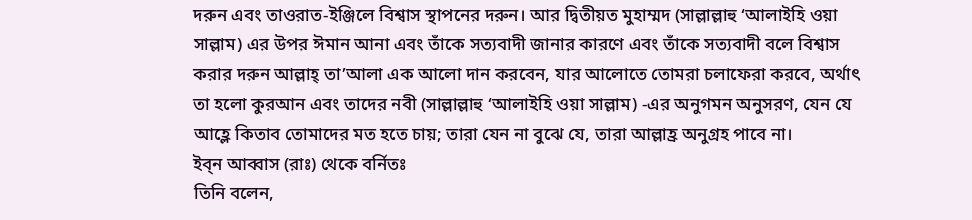দরুন এবং তাওরাত-ইঞ্জিলে বিশ্বাস স্থাপনের দরুন। আর দ্বিতীয়ত মুহাম্মদ (সাল্লাল্লাহু ‘আলাইহি ওয়া সাল্লাম) এর উপর ঈমান আনা এবং তাঁকে সত্যবাদী জানার কারণে এবং তাঁকে সত্যবাদী বলে বিশ্বাস করার দরুন আল্লাহ্ তা’আলা এক আলো দান করবেন, যার আলোতে তোমরা চলাফেরা করবে, অর্থাৎ তা হলো কুরআন এবং তাদের নবী (সাল্লাল্লাহু ‘আলাইহি ওয়া সাল্লাম) -এর অনুগমন অনুসরণ, যেন যে আহ্লে কিতাব তোমাদের মত হতে চায়; তারা যেন না বুঝে যে, তারা আল্লাহ্র অনুগ্রহ পাবে না।
ইব্ন আব্বাস (রাঃ) থেকে বর্নিতঃ
তিনি বলেন,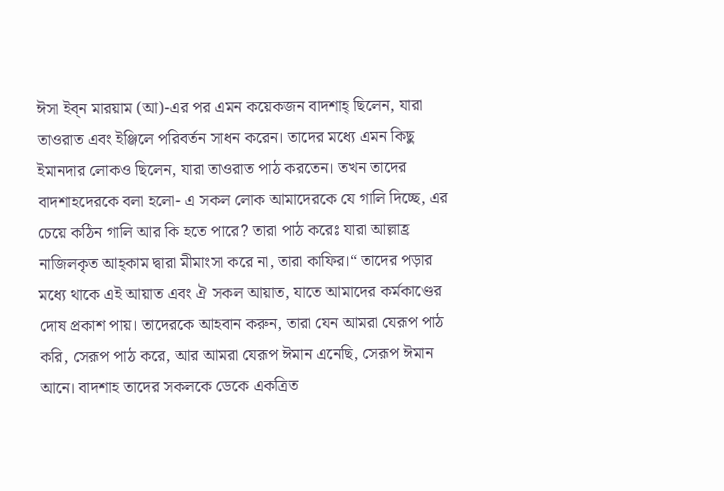ঈসা ইব্ন মারয়াম (আ)-এর পর এমন কয়েকজন বাদশাহ্ ছিলেন, যারা তাওরাত এবং ইঞ্জিলে পরিবর্তন সাধন করেন। তাদের মধ্যে এমন কিছু ইমানদার লোকও ছিলেন, যারা তাওরাত পাঠ করতেন। তখন তাদের বাদশাহদেরকে বলা হলো- এ সকল লোক আমাদেরকে যে গালি দিচ্ছে, এর চেয়ে কঠিন গালি আর কি হতে পারে? তারা পাঠ করেঃ যারা আল্লাহ্র নাজিলকৃত আহ্কাম দ্বারা মীমাংসা করে না, তারা কাফির।“ তাদের পড়ার মধ্যে থাকে এই আয়াত এবং ঐ সকল আয়াত, যাতে আমাদের কর্মকাণ্ডের দোষ প্রকাশ পায়। তাদেরকে আহবান করুন, তারা যেন আমরা যেরূপ পাঠ করি, সেরূপ পাঠ করে, আর আমরা যেরূপ ঈমান এনেছি, সেরূপ ঈমান আনে। বাদশাহ তাদের সকলকে ডেকে একত্রিত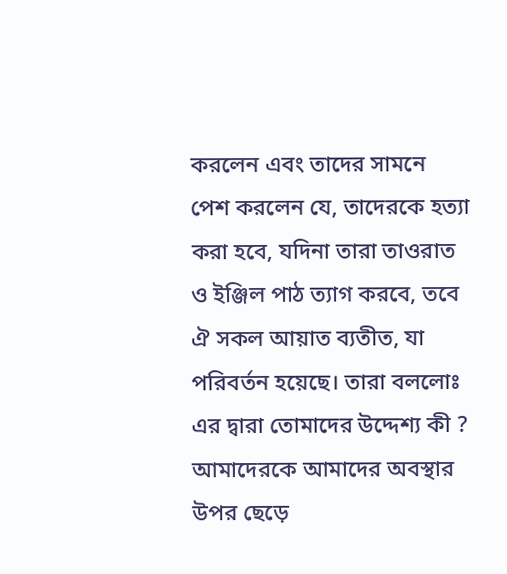করলেন এবং তাদের সামনে পেশ করলেন যে, তাদেরকে হত্যা করা হবে, যদিনা তারা তাওরাত ও ইঞ্জিল পাঠ ত্যাগ করবে, তবে ঐ সকল আয়াত ব্যতীত, যা পরিবর্তন হয়েছে। তারা বললোঃ এর দ্বারা তোমাদের উদ্দেশ্য কী ? আমাদেরকে আমাদের অবস্থার উপর ছেড়ে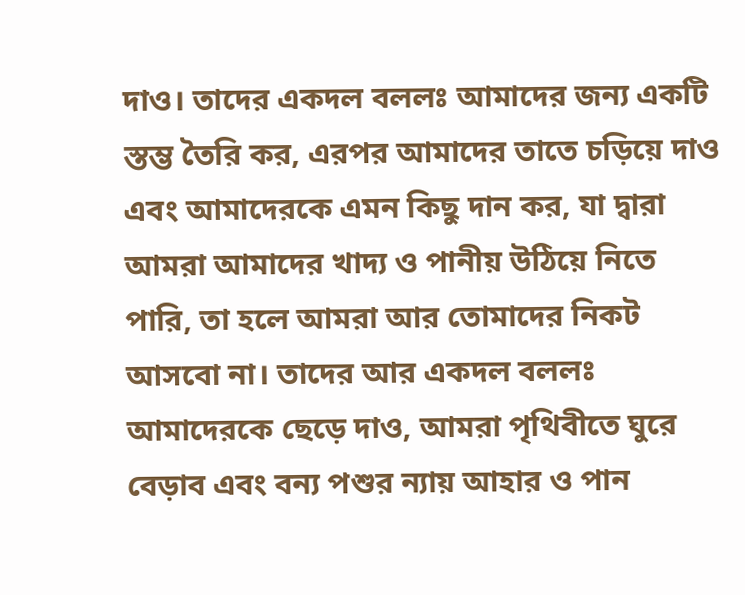দাও। তাদের একদল বললঃ আমাদের জন্য একটি স্তম্ভ তৈরি কর, এরপর আমাদের তাতে চড়িয়ে দাও এবং আমাদেরকে এমন কিছু দান কর, যা দ্বারা আমরা আমাদের খাদ্য ও পানীয় উঠিয়ে নিতে পারি, তা হলে আমরা আর তোমাদের নিকট আসবো না। তাদের আর একদল বললঃ আমাদেরকে ছেড়ে দাও, আমরা পৃথিবীতে ঘুরে বেড়াব এবং বন্য পশুর ন্যায় আহার ও পান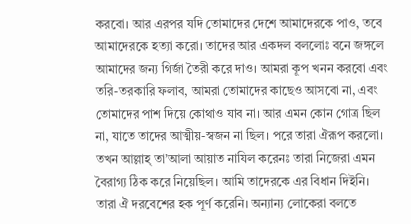করবো। আর এরপর যদি তোমাদের দেশে আমাদেরকে পাও, তবে আমাদেরকে হত্যা করো। তাদের আর একদল বললোঃ বনে জঙ্গলে আমাদের জন্য গির্জা তৈরী করে দাও। আমরা কূপ খনন করবো এবং তরি-তরকারি ফলাব, আমরা তোমাদের কাছেও আসবো না, এবং তোমাদের পাশ দিয়ে কোথাও যাব না। আর এমন কোন গোত্র ছিল না, যাতে তাদের আত্মীয়-স্বজন না ছিল। পরে তারা ঐরূপ করলো। তখন আল্লাহ্ তা’আলা আয়াত নাযিল করেনঃ তারা নিজেরা এমন বৈরাগ্য ঠিক করে নিয়েছিল। আমি তাদেরকে এর বিধান দিইনি। তারা ঐ দরবেশের হক পূর্ণ করেনি। অন্যান্য লোকেরা বলতে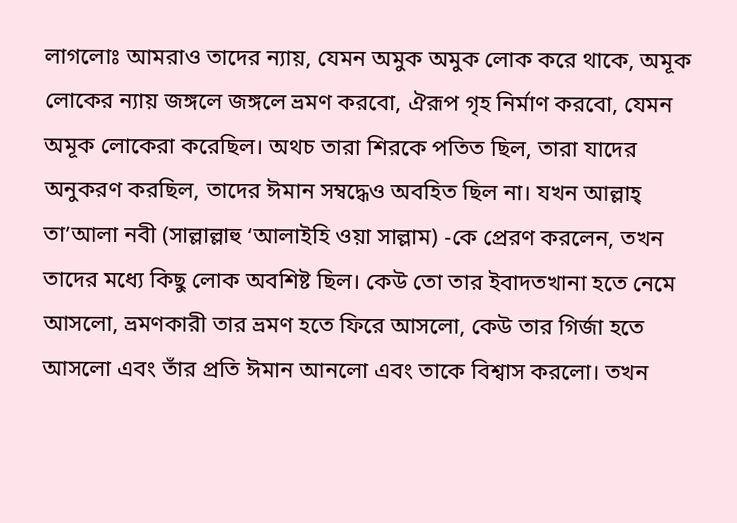লাগলোঃ আমরাও তাদের ন্যায়, যেমন অমুক অমুক লোক করে থাকে, অমূক লোকের ন্যায় জঙ্গলে জঙ্গলে ভ্রমণ করবো, ঐরূপ গৃহ নির্মাণ করবো, যেমন অমূক লোকেরা করেছিল। অথচ তারা শিরকে পতিত ছিল, তারা যাদের অনুকরণ করছিল, তাদের ঈমান সম্বদ্ধেও অবহিত ছিল না। যখন আল্লাহ্ তা’আলা নবী (সাল্লাল্লাহু ‘আলাইহি ওয়া সাল্লাম) -কে প্রেরণ করলেন, তখন তাদের মধ্যে কিছু লোক অবশিষ্ট ছিল। কেউ তো তার ইবাদতখানা হতে নেমে আসলো, ভ্রমণকারী তার ভ্রমণ হতে ফিরে আসলো, কেউ তার গির্জা হতে আসলো এবং তাঁর প্রতি ঈমান আনলো এবং তাকে বিশ্বাস করলো। তখন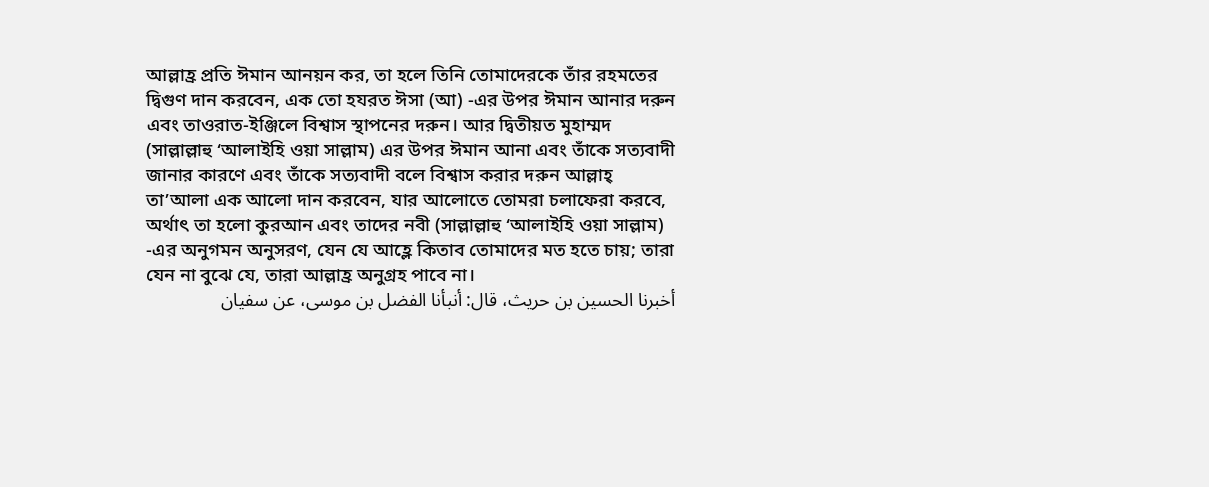আল্লাহ্র প্রতি ঈমান আনয়ন কর, তা হলে তিনি তোমাদেরকে তাঁর রহমতের দ্বিগুণ দান করবেন, এক তো হযরত ঈসা (আ) -এর উপর ঈমান আনার দরুন এবং তাওরাত-ইঞ্জিলে বিশ্বাস স্থাপনের দরুন। আর দ্বিতীয়ত মুহাম্মদ (সাল্লাল্লাহু ‘আলাইহি ওয়া সাল্লাম) এর উপর ঈমান আনা এবং তাঁকে সত্যবাদী জানার কারণে এবং তাঁকে সত্যবাদী বলে বিশ্বাস করার দরুন আল্লাহ্ তা’আলা এক আলো দান করবেন, যার আলোতে তোমরা চলাফেরা করবে, অর্থাৎ তা হলো কুরআন এবং তাদের নবী (সাল্লাল্লাহু ‘আলাইহি ওয়া সাল্লাম) -এর অনুগমন অনুসরণ, যেন যে আহ্লে কিতাব তোমাদের মত হতে চায়; তারা যেন না বুঝে যে, তারা আল্লাহ্র অনুগ্রহ পাবে না।
أخبرنا الحسين بن حريث، قال: أنبأنا الفضل بن موسى، عن سفيان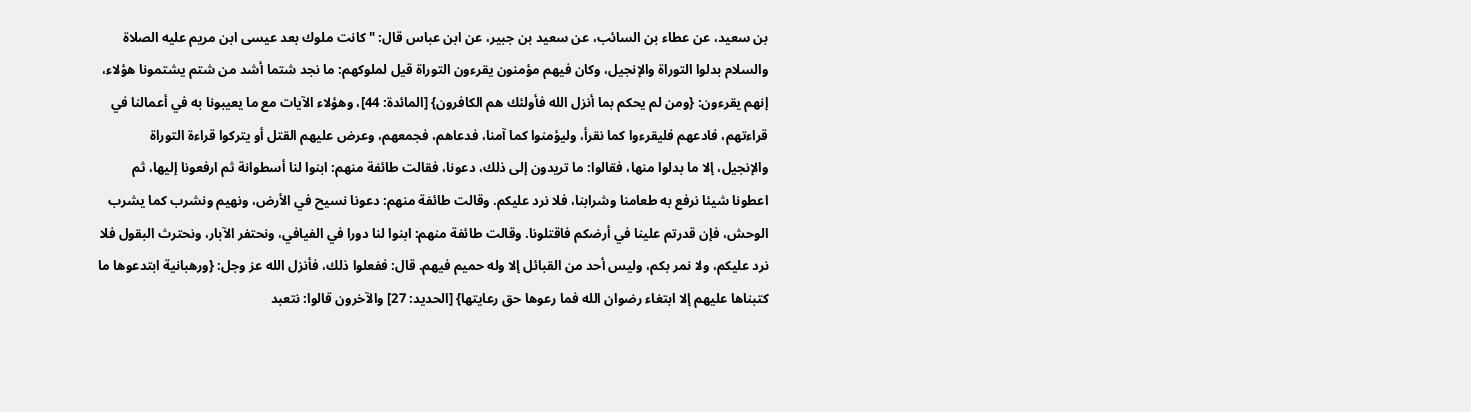بن سعيد، عن عطاء بن السائب، عن سعيد بن جبير، عن ابن عباس قال: " كانت ملوك بعد عيسى ابن مريم عليه الصلاة والسلام بدلوا التوراة والإنجيل، وكان فيهم مؤمنون يقرءون التوراة قيل لملوكهم: ما نجد شتما أشد من شتم يشتمونا هؤلاء، إنهم يقرءون: {ومن لم يحكم بما أنزل الله فأولئك هم الكافرون} [المائدة: 44]، وهؤلاء الآيات مع ما يعيبونا به في أعمالنا في قراءتهم، فادعهم فليقرءوا كما نقرأ، وليؤمنوا كما آمنا، فدعاهم، فجمعهم، وعرض عليهم القتل أو يتركوا قراءة التوراة والإنجيل، إلا ما بدلوا منها، فقالوا: ما تريدون إلى ذلك، دعونا، فقالت طائفة منهم: ابنوا لنا أسطوانة ثم ارفعونا إليها، ثم اعطونا شيئا نرفع به طعامنا وشرابنا، فلا نرد عليكم. وقالت طائفة منهم: دعونا نسيح في الأرض، ونهيم ونشرب كما يشرب الوحش، فإن قدرتم علينا في أرضكم فاقتلونا. وقالت طائفة منهم: ابنوا لنا دورا في الفيافي، ونحتفر الآبار، ونحترث البقول فلا نرد عليكم، ولا نمر بكم، وليس أحد من القبائل إلا وله حميم فيهم. قال: ففعلوا ذلك، فأنزل الله عز وجل: {ورهبانية ابتدعوها ما كتبناها عليهم إلا ابتغاء رضوان الله فما رعوها حق رعايتها} [الحديد: 27] والآخرون قالوا: نتعبد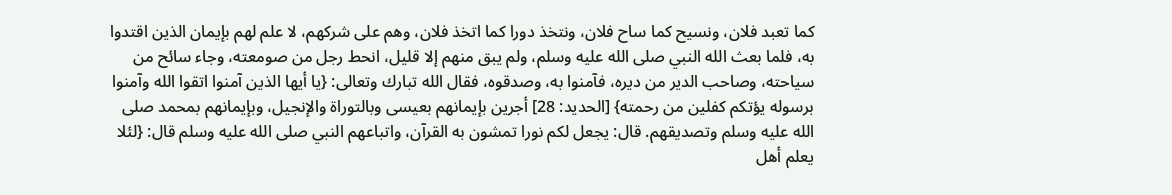كما تعبد فلان، ونسيح كما ساح فلان، ونتخذ دورا كما اتخذ فلان، وهم على شركهم، لا علم لهم بإيمان الذين اقتدوا به، فلما بعث الله النبي صلى الله عليه وسلم، ولم يبق منهم إلا قليل، انحط رجل من صومعته، وجاء سائح من سياحته، وصاحب الدير من ديره، فآمنوا به، وصدقوه، فقال الله تبارك وتعالى: {يا أيها الذين آمنوا اتقوا الله وآمنوا برسوله يؤتكم كفلين من رحمته} [الحديد: 28] أجرين بإيمانهم بعيسى وبالتوراة والإنجيل، وبإيمانهم بمحمد صلى الله عليه وسلم وتصديقهم. قال: يجعل لكم نورا تمشون به القرآن، واتباعهم النبي صلى الله عليه وسلم قال: {لئلا يعلم أهل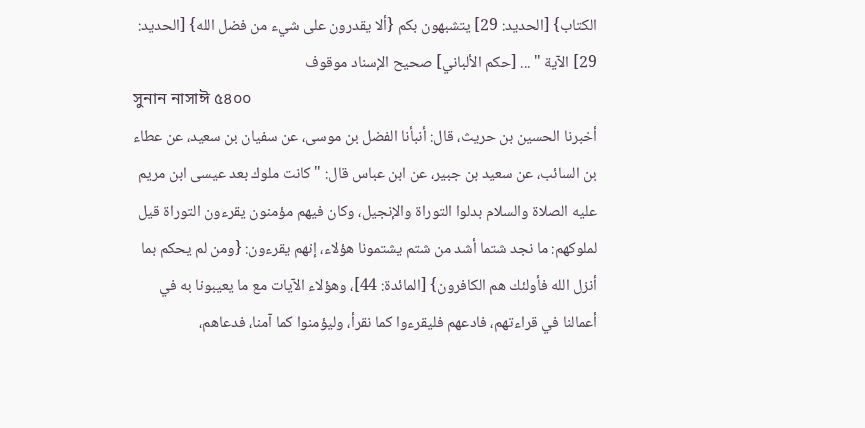الكتاب} [الحديد: 29] يتشبهون بكم {ألا يقدرون على شيء من فضل الله} [الحديد: 29] الآية " ... [حكم الألباني] صحيح الإسناد موقوف
সুনান নাসাঈ ৫৪০০
أخبرنا الحسين بن حريث، قال: أنبأنا الفضل بن موسى، عن سفيان بن سعيد، عن عطاء بن السائب، عن سعيد بن جبير، عن ابن عباس قال: " كانت ملوك بعد عيسى ابن مريم عليه الصلاة والسلام بدلوا التوراة والإنجيل، وكان فيهم مؤمنون يقرءون التوراة قيل لملوكهم: ما نجد شتما أشد من شتم يشتمونا هؤلاء، إنهم يقرءون: {ومن لم يحكم بما أنزل الله فأولئك هم الكافرون} [المائدة: 44]، وهؤلاء الآيات مع ما يعيبونا به في أعمالنا في قراءتهم، فادعهم فليقرءوا كما نقرأ، وليؤمنوا كما آمنا، فدعاهم،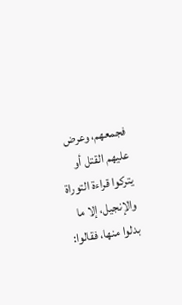فجمعهم، وعرض عليهم القتل أو يتركوا قراءة التوراة والإنجيل، إلا ما بدلوا منها، فقالوا: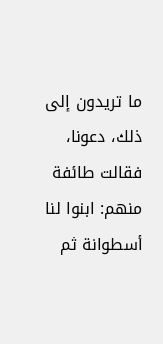ما تريدون إلى ذلك، دعونا، فقالت طائفة منهم: ابنوا لنا أسطوانة ثم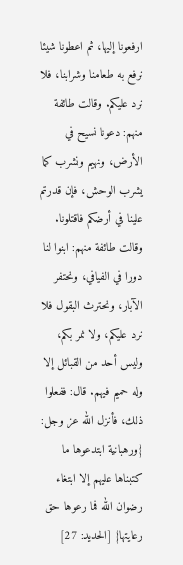ارفعونا إليها، ثم اعطونا شيئا نرفع به طعامنا وشرابنا، فلا نرد عليكم. وقالت طائفة منهم: دعونا نسيح في الأرض، ونهيم ونشرب كما يشرب الوحش، فإن قدرتم علينا في أرضكم فاقتلونا. وقالت طائفة منهم: ابنوا لنا دورا في الفيافي، ونحتفر الآبار، ونحترث البقول فلا نرد عليكم، ولا نمر بكم، وليس أحد من القبائل إلا وله حميم فيهم. قال: ففعلوا ذلك، فأنزل الله عز وجل: {ورهبانية ابتدعوها ما كتبناها عليهم إلا ابتغاء رضوان الله فما رعوها حق رعايتها} [الحديد: 27]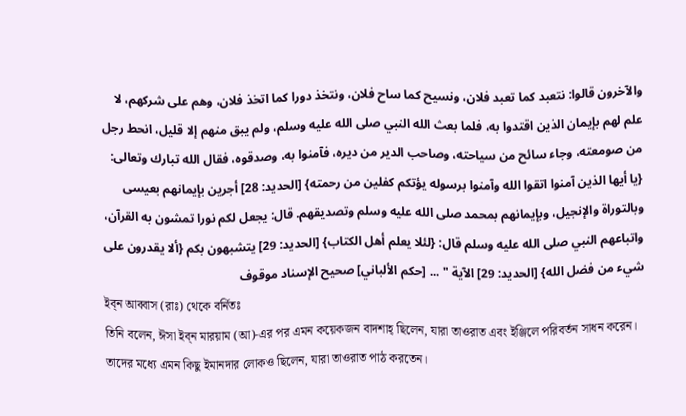والآخرون قالوا: نتعبد كما تعبد فلان، ونسيح كما ساح فلان، ونتخذ دورا كما اتخذ فلان، وهم على شركهم، لا علم لهم بإيمان الذين اقتدوا به، فلما بعث الله النبي صلى الله عليه وسلم، ولم يبق منهم إلا قليل، انحط رجل من صومعته، وجاء سائح من سياحته، وصاحب الدير من ديره، فآمنوا به، وصدقوه، فقال الله تبارك وتعالى: {يا أيها الذين آمنوا اتقوا الله وآمنوا برسوله يؤتكم كفلين من رحمته} [الحديد: 28] أجرين بإيمانهم بعيسى وبالتوراة والإنجيل، وبإيمانهم بمحمد صلى الله عليه وسلم وتصديقهم. قال: يجعل لكم نورا تمشون به القرآن، واتباعهم النبي صلى الله عليه وسلم قال: {لئلا يعلم أهل الكتاب} [الحديد: 29] يتشبهون بكم {ألا يقدرون على شيء من فضل الله} [الحديد: 29] الآية " ... [حكم الألباني] صحيح الإسناد موقوف
ইব্ন আব্বাস (রাঃ) থেকে বর্নিতঃ
তিনি বলেন, ঈসা ইব্ন মারয়াম (আ)-এর পর এমন কয়েকজন বাদশাহ্ ছিলেন, যারা তাওরাত এবং ইঞ্জিলে পরিবর্তন সাধন করেন। তাদের মধ্যে এমন কিছু ইমানদার লোকও ছিলেন, যারা তাওরাত পাঠ করতেন।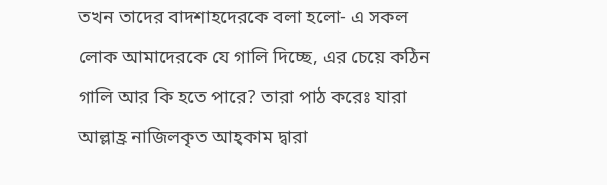তখন তাদের বাদশাহদেরকে বলা হলো- এ সকল লোক আমাদেরকে যে গালি দিচ্ছে, এর চেয়ে কঠিন গালি আর কি হতে পারে? তারা পাঠ করেঃ যারা আল্লাহ্র নাজিলকৃত আহ্কাম দ্বারা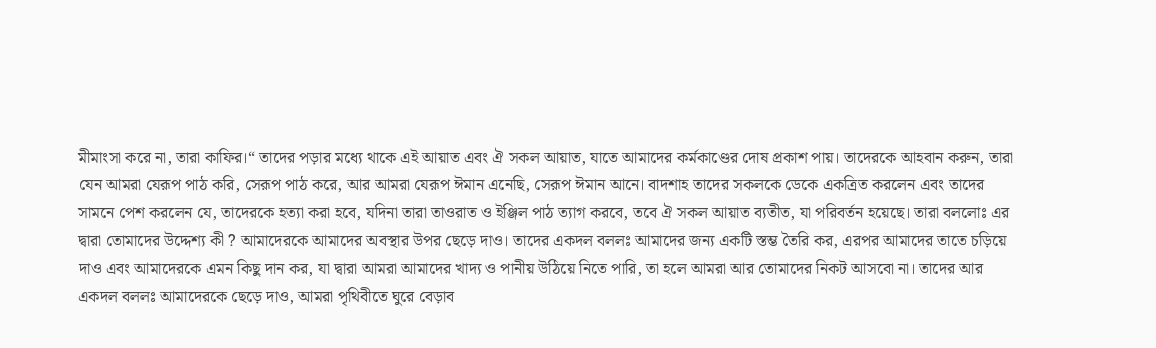মীমাংসা করে না, তারা কাফির।“ তাদের পড়ার মধ্যে থাকে এই আয়াত এবং ঐ সকল আয়াত, যাতে আমাদের কর্মকাণ্ডের দোষ প্রকাশ পায়। তাদেরকে আহবান করুন, তারা যেন আমরা যেরূপ পাঠ করি, সেরূপ পাঠ করে, আর আমরা যেরূপ ঈমান এনেছি, সেরূপ ঈমান আনে। বাদশাহ তাদের সকলকে ডেকে একত্রিত করলেন এবং তাদের সামনে পেশ করলেন যে, তাদেরকে হত্যা করা হবে, যদিনা তারা তাওরাত ও ইঞ্জিল পাঠ ত্যাগ করবে, তবে ঐ সকল আয়াত ব্যতীত, যা পরিবর্তন হয়েছে। তারা বললোঃ এর দ্বারা তোমাদের উদ্দেশ্য কী ? আমাদেরকে আমাদের অবস্থার উপর ছেড়ে দাও। তাদের একদল বললঃ আমাদের জন্য একটি স্তম্ভ তৈরি কর, এরপর আমাদের তাতে চড়িয়ে দাও এবং আমাদেরকে এমন কিছু দান কর, যা দ্বারা আমরা আমাদের খাদ্য ও পানীয় উঠিয়ে নিতে পারি, তা হলে আমরা আর তোমাদের নিকট আসবো না। তাদের আর একদল বললঃ আমাদেরকে ছেড়ে দাও, আমরা পৃথিবীতে ঘুরে বেড়াব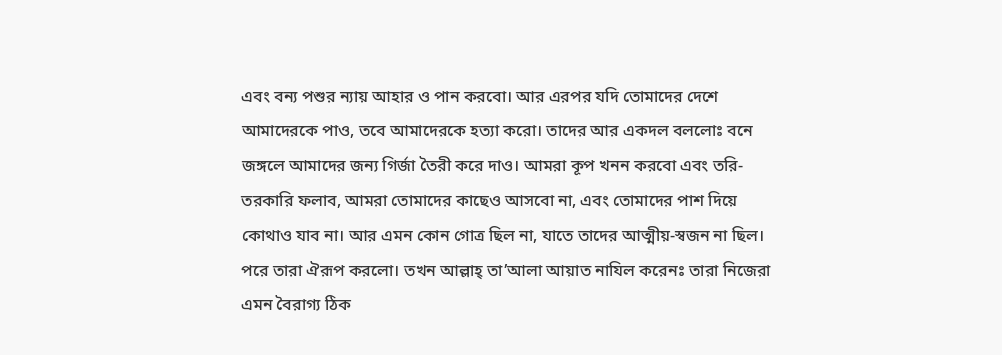এবং বন্য পশুর ন্যায় আহার ও পান করবো। আর এরপর যদি তোমাদের দেশে আমাদেরকে পাও, তবে আমাদেরকে হত্যা করো। তাদের আর একদল বললোঃ বনে জঙ্গলে আমাদের জন্য গির্জা তৈরী করে দাও। আমরা কূপ খনন করবো এবং তরি-তরকারি ফলাব, আমরা তোমাদের কাছেও আসবো না, এবং তোমাদের পাশ দিয়ে কোথাও যাব না। আর এমন কোন গোত্র ছিল না, যাতে তাদের আত্মীয়-স্বজন না ছিল। পরে তারা ঐরূপ করলো। তখন আল্লাহ্ তা’আলা আয়াত নাযিল করেনঃ তারা নিজেরা এমন বৈরাগ্য ঠিক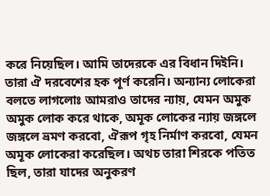করে নিয়েছিল। আমি তাদেরকে এর বিধান দিইনি। তারা ঐ দরবেশের হক পূর্ণ করেনি। অন্যান্য লোকেরা বলতে লাগলোঃ আমরাও তাদের ন্যায়, যেমন অমুক অমুক লোক করে থাকে, অমূক লোকের ন্যায় জঙ্গলে জঙ্গলে ভ্রমণ করবো, ঐরূপ গৃহ নির্মাণ করবো, যেমন অমূক লোকেরা করেছিল। অথচ তারা শিরকে পতিত ছিল, তারা যাদের অনুকরণ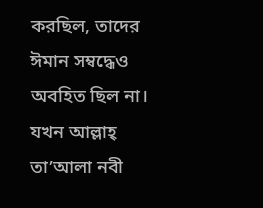করছিল, তাদের ঈমান সম্বদ্ধেও অবহিত ছিল না। যখন আল্লাহ্ তা’আলা নবী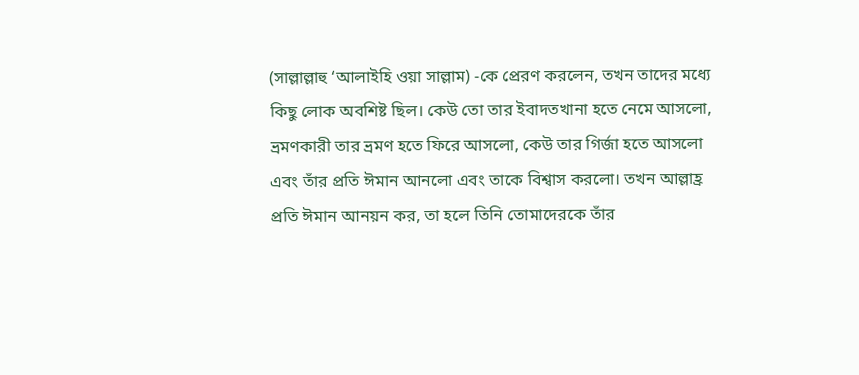(সাল্লাল্লাহু ‘আলাইহি ওয়া সাল্লাম) -কে প্রেরণ করলেন, তখন তাদের মধ্যে কিছু লোক অবশিষ্ট ছিল। কেউ তো তার ইবাদতখানা হতে নেমে আসলো, ভ্রমণকারী তার ভ্রমণ হতে ফিরে আসলো, কেউ তার গির্জা হতে আসলো এবং তাঁর প্রতি ঈমান আনলো এবং তাকে বিশ্বাস করলো। তখন আল্লাহ্র প্রতি ঈমান আনয়ন কর, তা হলে তিনি তোমাদেরকে তাঁর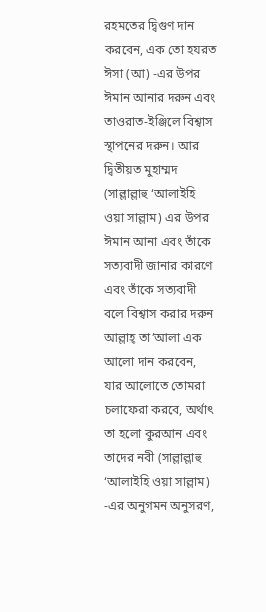রহমতের দ্বিগুণ দান করবেন, এক তো হযরত ঈসা (আ) -এর উপর ঈমান আনার দরুন এবং তাওরাত-ইঞ্জিলে বিশ্বাস স্থাপনের দরুন। আর দ্বিতীয়ত মুহাম্মদ (সাল্লাল্লাহু ‘আলাইহি ওয়া সাল্লাম) এর উপর ঈমান আনা এবং তাঁকে সত্যবাদী জানার কারণে এবং তাঁকে সত্যবাদী বলে বিশ্বাস করার দরুন আল্লাহ্ তা’আলা এক আলো দান করবেন, যার আলোতে তোমরা চলাফেরা করবে, অর্থাৎ তা হলো কুরআন এবং তাদের নবী (সাল্লাল্লাহু ‘আলাইহি ওয়া সাল্লাম) -এর অনুগমন অনুসরণ,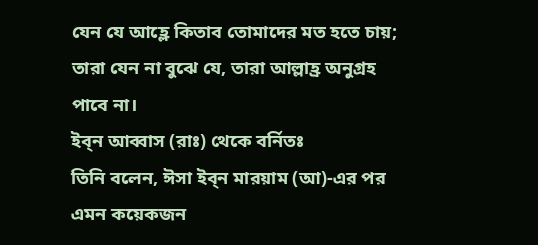যেন যে আহ্লে কিতাব তোমাদের মত হতে চায়; তারা যেন না বুঝে যে, তারা আল্লাহ্র অনুগ্রহ পাবে না।
ইব্ন আব্বাস (রাঃ) থেকে বর্নিতঃ
তিনি বলেন, ঈসা ইব্ন মারয়াম (আ)-এর পর এমন কয়েকজন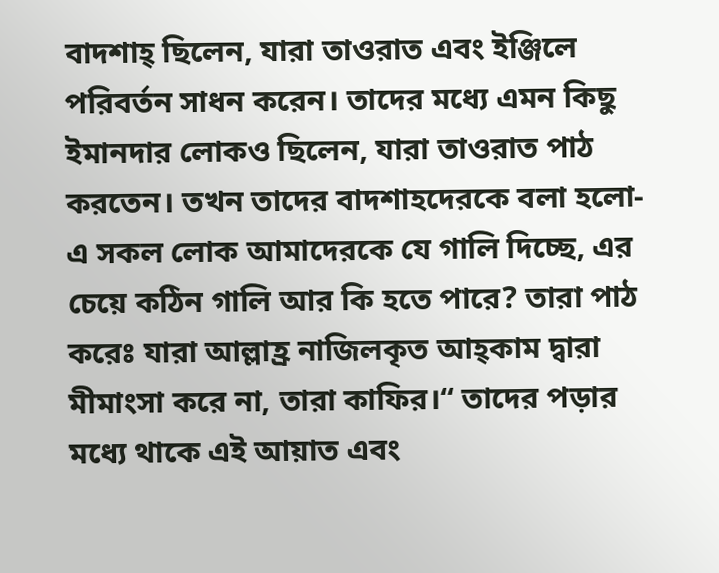বাদশাহ্ ছিলেন, যারা তাওরাত এবং ইঞ্জিলে পরিবর্তন সাধন করেন। তাদের মধ্যে এমন কিছু ইমানদার লোকও ছিলেন, যারা তাওরাত পাঠ করতেন। তখন তাদের বাদশাহদেরকে বলা হলো- এ সকল লোক আমাদেরকে যে গালি দিচ্ছে, এর চেয়ে কঠিন গালি আর কি হতে পারে? তারা পাঠ করেঃ যারা আল্লাহ্র নাজিলকৃত আহ্কাম দ্বারা মীমাংসা করে না, তারা কাফির।“ তাদের পড়ার মধ্যে থাকে এই আয়াত এবং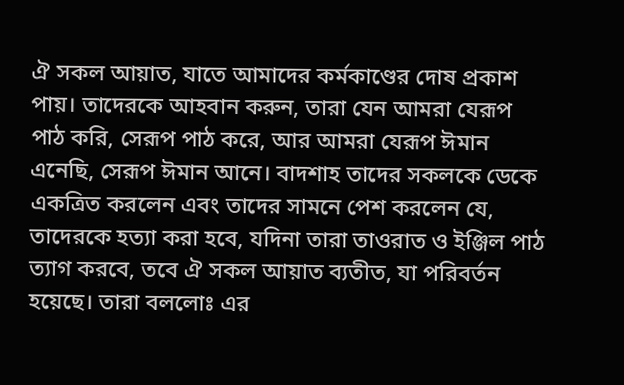ঐ সকল আয়াত, যাতে আমাদের কর্মকাণ্ডের দোষ প্রকাশ পায়। তাদেরকে আহবান করুন, তারা যেন আমরা যেরূপ পাঠ করি, সেরূপ পাঠ করে, আর আমরা যেরূপ ঈমান এনেছি, সেরূপ ঈমান আনে। বাদশাহ তাদের সকলকে ডেকে একত্রিত করলেন এবং তাদের সামনে পেশ করলেন যে, তাদেরকে হত্যা করা হবে, যদিনা তারা তাওরাত ও ইঞ্জিল পাঠ ত্যাগ করবে, তবে ঐ সকল আয়াত ব্যতীত, যা পরিবর্তন হয়েছে। তারা বললোঃ এর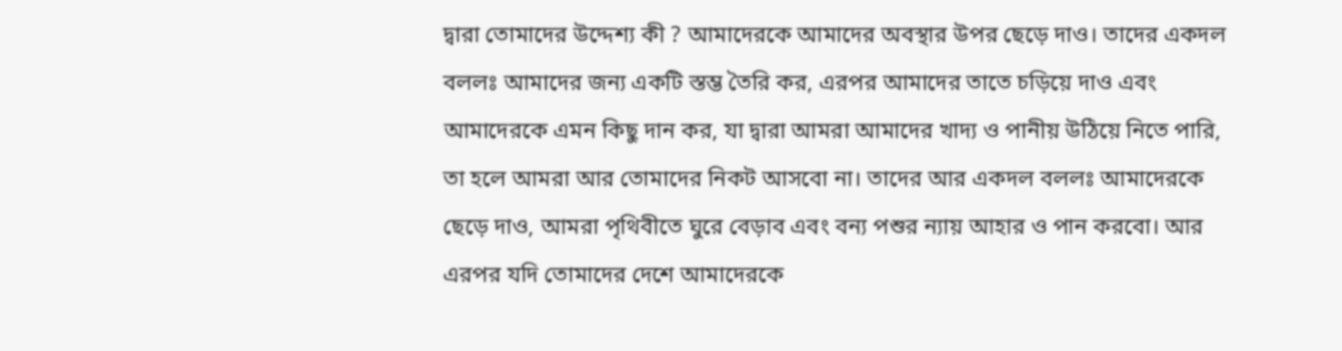দ্বারা তোমাদের উদ্দেশ্য কী ? আমাদেরকে আমাদের অবস্থার উপর ছেড়ে দাও। তাদের একদল বললঃ আমাদের জন্য একটি স্তম্ভ তৈরি কর, এরপর আমাদের তাতে চড়িয়ে দাও এবং আমাদেরকে এমন কিছু দান কর, যা দ্বারা আমরা আমাদের খাদ্য ও পানীয় উঠিয়ে নিতে পারি, তা হলে আমরা আর তোমাদের নিকট আসবো না। তাদের আর একদল বললঃ আমাদেরকে ছেড়ে দাও, আমরা পৃথিবীতে ঘুরে বেড়াব এবং বন্য পশুর ন্যায় আহার ও পান করবো। আর এরপর যদি তোমাদের দেশে আমাদেরকে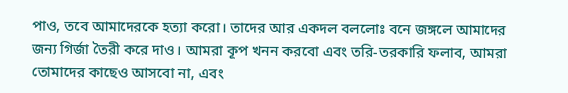পাও, তবে আমাদেরকে হত্যা করো। তাদের আর একদল বললোঃ বনে জঙ্গলে আমাদের জন্য গির্জা তৈরী করে দাও। আমরা কূপ খনন করবো এবং তরি-তরকারি ফলাব, আমরা তোমাদের কাছেও আসবো না, এবং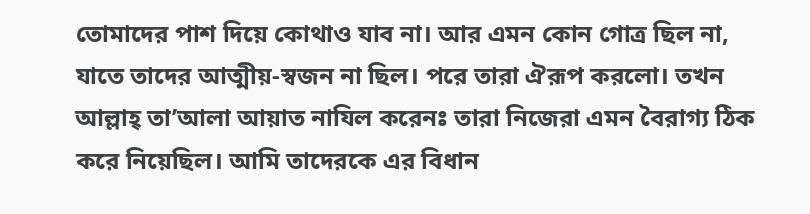তোমাদের পাশ দিয়ে কোথাও যাব না। আর এমন কোন গোত্র ছিল না, যাতে তাদের আত্মীয়-স্বজন না ছিল। পরে তারা ঐরূপ করলো। তখন আল্লাহ্ তা’আলা আয়াত নাযিল করেনঃ তারা নিজেরা এমন বৈরাগ্য ঠিক করে নিয়েছিল। আমি তাদেরকে এর বিধান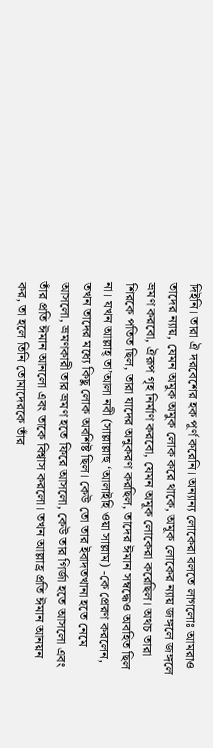দিইনি। তারা ঐ দরবেশের হক পূর্ণ করেনি। অন্যান্য লোকেরা বলতে লাগলোঃ আমরাও তাদের ন্যায়, যেমন অমুক অমুক লোক করে থাকে, অমূক লোকের ন্যায় জঙ্গলে জঙ্গলে ভ্রমণ করবো, ঐরূপ গৃহ নির্মাণ করবো, যেমন অমূক লোকেরা করেছিল। অথচ তারা শিরকে পতিত ছিল, তারা যাদের অনুকরণ করছিল, তাদের ঈমান সম্বদ্ধেও অবহিত ছিল না। যখন আল্লাহ্ তা’আলা নবী (সাল্লাল্লাহু ‘আলাইহি ওয়া সাল্লাম) -কে প্রেরণ করলেন, তখন তাদের মধ্যে কিছু লোক অবশিষ্ট ছিল। কেউ তো তার ইবাদতখানা হতে নেমে আসলো, ভ্রমণকারী তার ভ্রমণ হতে ফিরে আসলো, কেউ তার গির্জা হতে আসলো এবং তাঁর প্রতি ঈমান আনলো এবং তাকে বিশ্বাস করলো। তখন আল্লাহ্র প্রতি ঈমান আনয়ন কর, তা হলে তিনি তোমাদেরকে তাঁর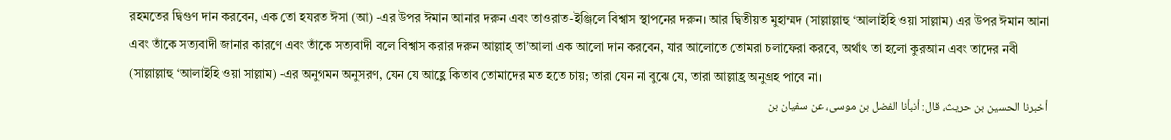রহমতের দ্বিগুণ দান করবেন, এক তো হযরত ঈসা (আ) -এর উপর ঈমান আনার দরুন এবং তাওরাত-ইঞ্জিলে বিশ্বাস স্থাপনের দরুন। আর দ্বিতীয়ত মুহাম্মদ (সাল্লাল্লাহু ‘আলাইহি ওয়া সাল্লাম) এর উপর ঈমান আনা এবং তাঁকে সত্যবাদী জানার কারণে এবং তাঁকে সত্যবাদী বলে বিশ্বাস করার দরুন আল্লাহ্ তা’আলা এক আলো দান করবেন, যার আলোতে তোমরা চলাফেরা করবে, অর্থাৎ তা হলো কুরআন এবং তাদের নবী (সাল্লাল্লাহু ‘আলাইহি ওয়া সাল্লাম) -এর অনুগমন অনুসরণ, যেন যে আহ্লে কিতাব তোমাদের মত হতে চায়; তারা যেন না বুঝে যে, তারা আল্লাহ্র অনুগ্রহ পাবে না।
أخبرنا الحسين بن حريث، قال: أنبأنا الفضل بن موسى، عن سفيان بن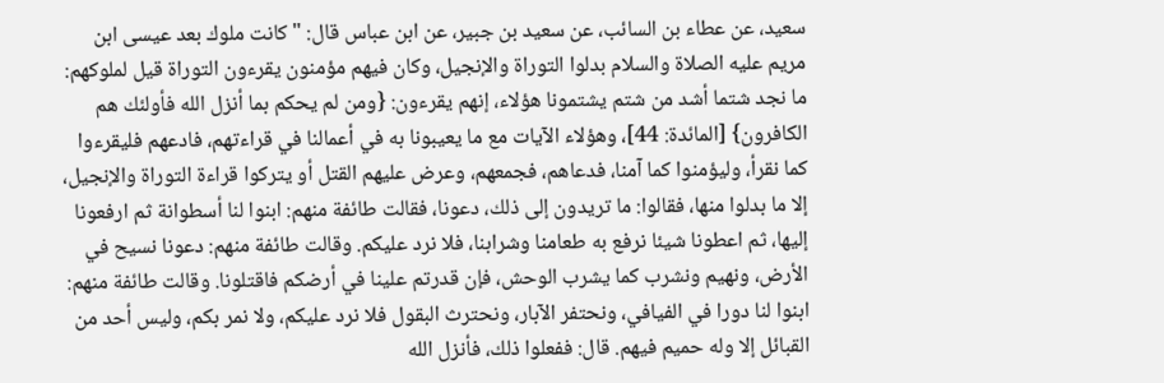سعيد، عن عطاء بن السائب، عن سعيد بن جبير، عن ابن عباس قال: " كانت ملوك بعد عيسى ابن مريم عليه الصلاة والسلام بدلوا التوراة والإنجيل، وكان فيهم مؤمنون يقرءون التوراة قيل لملوكهم: ما نجد شتما أشد من شتم يشتمونا هؤلاء، إنهم يقرءون: {ومن لم يحكم بما أنزل الله فأولئك هم الكافرون} [المائدة: 44]، وهؤلاء الآيات مع ما يعيبونا به في أعمالنا في قراءتهم، فادعهم فليقرءوا كما نقرأ، وليؤمنوا كما آمنا، فدعاهم، فجمعهم، وعرض عليهم القتل أو يتركوا قراءة التوراة والإنجيل، إلا ما بدلوا منها، فقالوا: ما تريدون إلى ذلك، دعونا، فقالت طائفة منهم: ابنوا لنا أسطوانة ثم ارفعونا إليها، ثم اعطونا شيئا نرفع به طعامنا وشرابنا، فلا نرد عليكم. وقالت طائفة منهم: دعونا نسيح في الأرض، ونهيم ونشرب كما يشرب الوحش، فإن قدرتم علينا في أرضكم فاقتلونا. وقالت طائفة منهم: ابنوا لنا دورا في الفيافي، ونحتفر الآبار، ونحترث البقول فلا نرد عليكم، ولا نمر بكم، وليس أحد من القبائل إلا وله حميم فيهم. قال: ففعلوا ذلك، فأنزل الله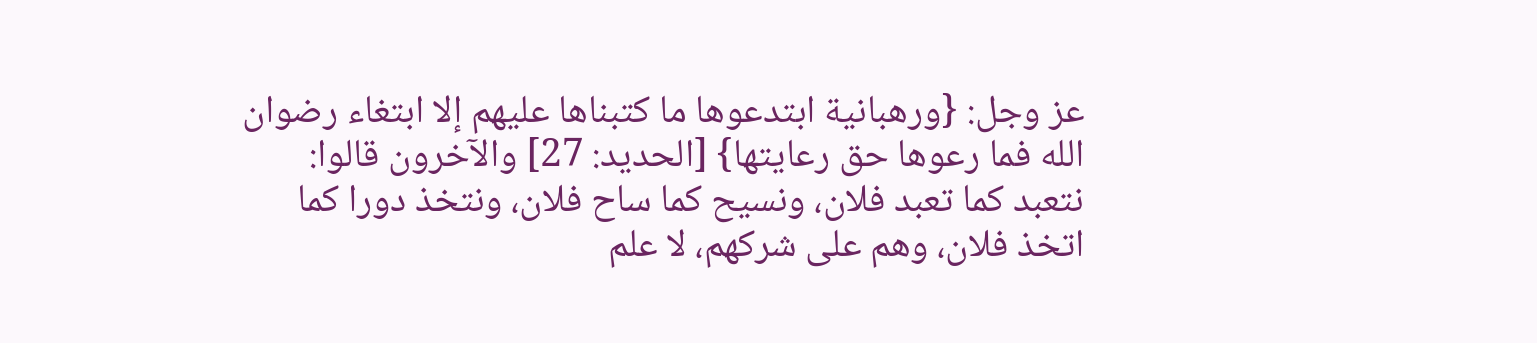عز وجل: {ورهبانية ابتدعوها ما كتبناها عليهم إلا ابتغاء رضوان الله فما رعوها حق رعايتها} [الحديد: 27] والآخرون قالوا: نتعبد كما تعبد فلان، ونسيح كما ساح فلان، ونتخذ دورا كما اتخذ فلان، وهم على شركهم، لا علم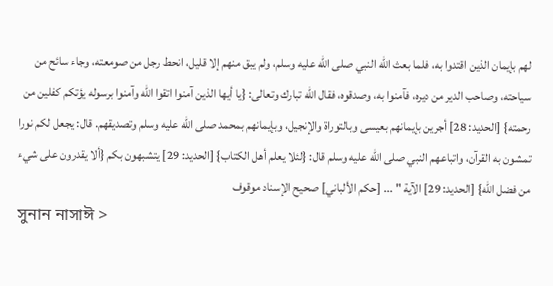لهم بإيمان الذين اقتدوا به، فلما بعث الله النبي صلى الله عليه وسلم، ولم يبق منهم إلا قليل، انحط رجل من صومعته، وجاء سائح من سياحته، وصاحب الدير من ديره، فآمنوا به، وصدقوه، فقال الله تبارك وتعالى: {يا أيها الذين آمنوا اتقوا الله وآمنوا برسوله يؤتكم كفلين من رحمته} [الحديد: 28] أجرين بإيمانهم بعيسى وبالتوراة والإنجيل، وبإيمانهم بمحمد صلى الله عليه وسلم وتصديقهم. قال: يجعل لكم نورا تمشون به القرآن، واتباعهم النبي صلى الله عليه وسلم قال: {لئلا يعلم أهل الكتاب} [الحديد: 29] يتشبهون بكم {ألا يقدرون على شيء من فضل الله} [الحديد: 29] الآية " ... [حكم الألباني] صحيح الإسناد موقوف
সুনান নাসাঈ >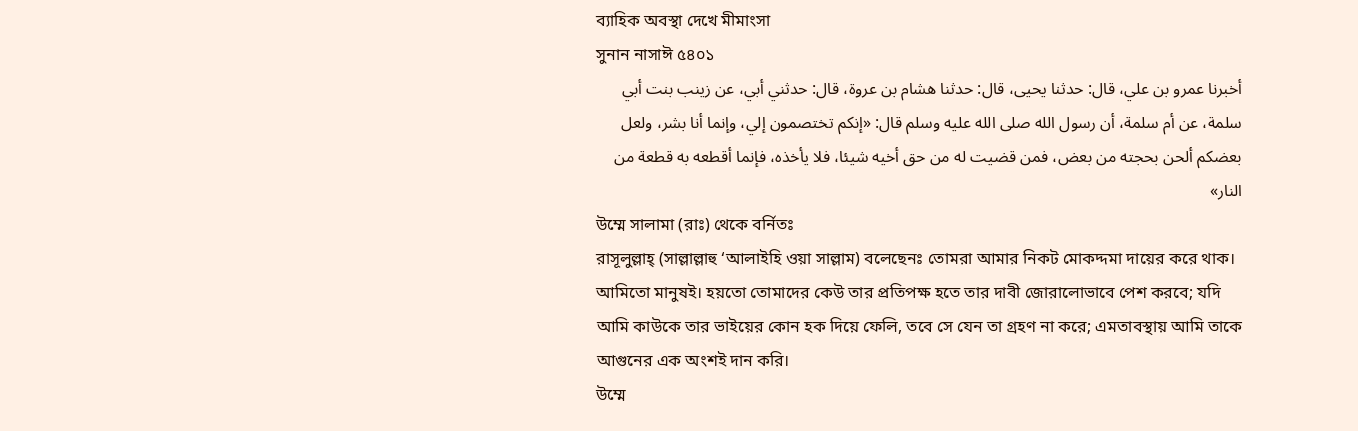ব্যাহিক অবস্থা দেখে মীমাংসা
সুনান নাসাঈ ৫৪০১
أخبرنا عمرو بن علي، قال: حدثنا يحيى، قال: حدثنا هشام بن عروة، قال: حدثني أبي، عن زينب بنت أبي سلمة، عن أم سلمة، أن رسول الله صلى الله عليه وسلم قال: «إنكم تختصمون إلي، وإنما أنا بشر، ولعل بعضكم ألحن بحجته من بعض، فمن قضيت له من حق أخيه شيئا، فلا يأخذه، فإنما أقطعه به قطعة من النار»
উম্মে সালামা (রাঃ) থেকে বর্নিতঃ
রাসূলুল্লাহ্ (সাল্লাল্লাহু ‘আলাইহি ওয়া সাল্লাম) বলেছেনঃ তোমরা আমার নিকট মোকদ্দমা দায়ের করে থাক। আমিতো মানুষই। হয়তো তোমাদের কেউ তার প্রতিপক্ষ হতে তার দাবী জোরালোভাবে পেশ করবে; যদি আমি কাউকে তার ভাইয়ের কোন হক দিয়ে ফেলি, তবে সে যেন তা গ্রহণ না করে; এমতাবস্থায় আমি তাকে আগুনের এক অংশই দান করি।
উম্মে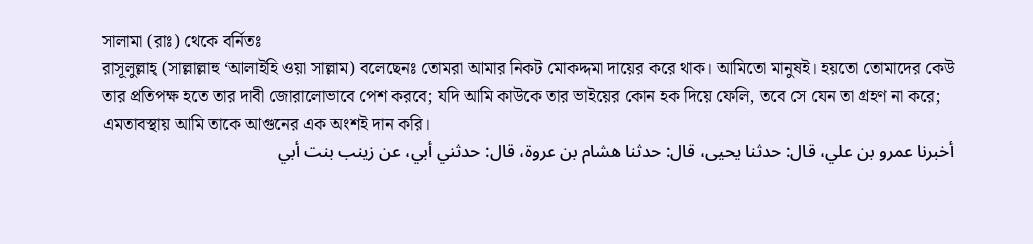সালামা (রাঃ) থেকে বর্নিতঃ
রাসূলুল্লাহ্ (সাল্লাল্লাহু ‘আলাইহি ওয়া সাল্লাম) বলেছেনঃ তোমরা আমার নিকট মোকদ্দমা দায়ের করে থাক। আমিতো মানুষই। হয়তো তোমাদের কেউ তার প্রতিপক্ষ হতে তার দাবী জোরালোভাবে পেশ করবে; যদি আমি কাউকে তার ভাইয়ের কোন হক দিয়ে ফেলি, তবে সে যেন তা গ্রহণ না করে; এমতাবস্থায় আমি তাকে আগুনের এক অংশই দান করি।
أخبرنا عمرو بن علي، قال: حدثنا يحيى، قال: حدثنا هشام بن عروة، قال: حدثني أبي، عن زينب بنت أبي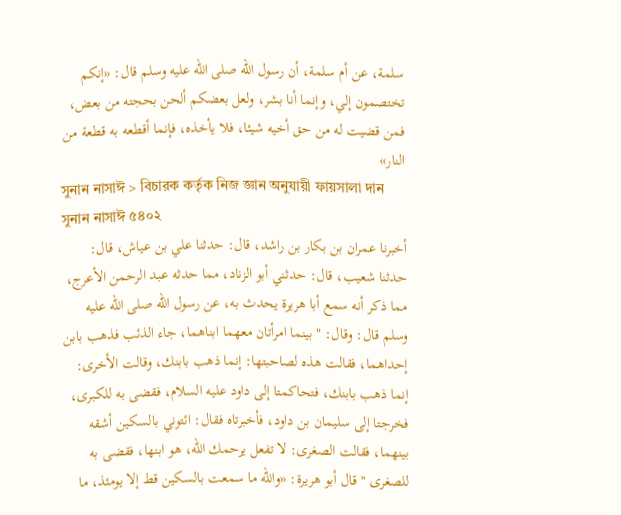سلمة، عن أم سلمة، أن رسول الله صلى الله عليه وسلم قال: «إنكم تختصمون إلي، وإنما أنا بشر، ولعل بعضكم ألحن بحجته من بعض، فمن قضيت له من حق أخيه شيئا، فلا يأخذه، فإنما أقطعه به قطعة من النار»
সুনান নাসাঈ > বিচারক কর্তৃক নিজ জ্ঞান অনুযায়ী ফায়সালা দান
সুনান নাসাঈ ৫৪০২
أخبرنا عمران بن بكار بن راشد، قال: حدثنا علي بن عياش، قال: حدثنا شعيب، قال: حدثني أبو الزناد، مما حدثه عبد الرحمن الأعرج، مما ذكر أنه سمع أبا هريرة يحدث به، عن رسول الله صلى الله عليه وسلم قال: وقال: " بينما امرأتان معهما ابناهما، جاء الذئب فذهب بابن إحداهما، فقالت هذه لصاحبتها: إنما ذهب بابنك، وقالت الأخرى: إنما ذهب بابنك، فتحاكمتا إلى داود عليه السلام، فقضى به للكبرى، فخرجتا إلى سليمان بن داود، فأخبرتاه فقال: ائتوني بالسكين أشقه بينهما، فقالت الصغرى: لا تفعل يرحمك الله، هو ابنها، فقضى به للصغرى " قال أبو هريرة: «والله ما سمعت بالسكين قط إلا يومئذ، ما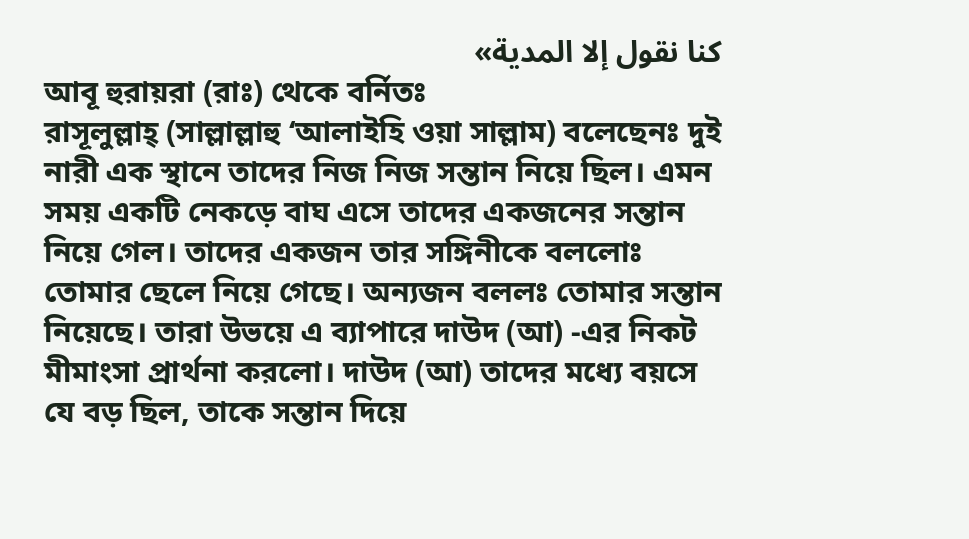كنا نقول إلا المدية»
আবূ হুরায়রা (রাঃ) থেকে বর্নিতঃ
রাসূলুল্লাহ্ (সাল্লাল্লাহু ‘আলাইহি ওয়া সাল্লাম) বলেছেনঃ দুই নারী এক স্থানে তাদের নিজ নিজ সন্তান নিয়ে ছিল। এমন সময় একটি নেকড়ে বাঘ এসে তাদের একজনের সন্তান নিয়ে গেল। তাদের একজন তার সঙ্গিনীকে বললোঃ তোমার ছেলে নিয়ে গেছে। অন্যজন বললঃ তোমার সন্তান নিয়েছে। তারা উভয়ে এ ব্যাপারে দাউদ (আ) -এর নিকট মীমাংসা প্রার্থনা করলো। দাউদ (আ) তাদের মধ্যে বয়সে যে বড় ছিল, তাকে সন্তান দিয়ে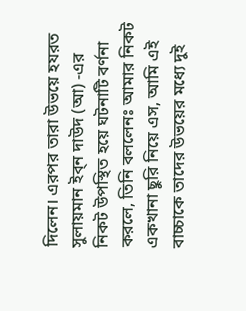দিলেন। এরপর তারা উভয়ে হযরত সুলায়মান ইব্ন দাউদ (আ) -এর নিকট উপস্থিত হয়ে ঘটনাটি বর্ণনা করলে, তিনি বললেনঃ আমার নিকট একখানা ছুরি নিয়ে এস, আমি এই বাচ্চাকে তাদের উভয়ের মধ্যে দুই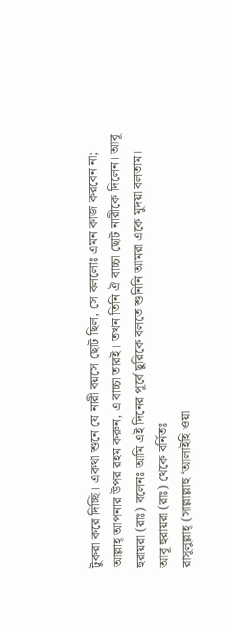টুকরা করে দিচ্ছি। একথা শুনে যে নারী বয়সে ছোট ছিল, সে বললোঃ এমন কাজ করবেন না; আল্লাহ্ আপনার উপর রহম করুন, এ বাচ্চা তারই। তখন তিনি ঐ বাচ্চা ছোট নারীকে দিলেন। আবূ হুরায়রা (রাঃ) বলেনঃ আমি এই দিনের পূর্বে ছুরিকে বলতে শুনিনি আমরা একে মুদয়া বলতাম।
আবূ হুরায়রা (রাঃ) থেকে বর্নিতঃ
রাসূলুল্লাহ্ (সাল্লাল্লাহু ‘আলাইহি ওয়া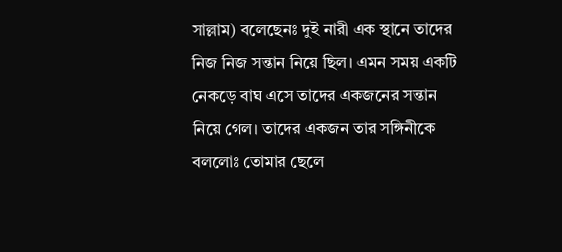সাল্লাম) বলেছেনঃ দুই নারী এক স্থানে তাদের নিজ নিজ সন্তান নিয়ে ছিল। এমন সময় একটি নেকড়ে বাঘ এসে তাদের একজনের সন্তান নিয়ে গেল। তাদের একজন তার সঙ্গিনীকে বললোঃ তোমার ছেলে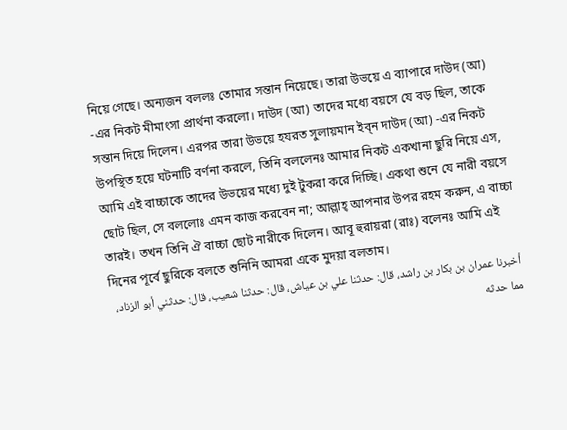নিয়ে গেছে। অন্যজন বললঃ তোমার সন্তান নিয়েছে। তারা উভয়ে এ ব্যাপারে দাউদ (আ) -এর নিকট মীমাংসা প্রার্থনা করলো। দাউদ (আ) তাদের মধ্যে বয়সে যে বড় ছিল, তাকে সন্তান দিয়ে দিলেন। এরপর তারা উভয়ে হযরত সুলায়মান ইব্ন দাউদ (আ) -এর নিকট উপস্থিত হয়ে ঘটনাটি বর্ণনা করলে, তিনি বললেনঃ আমার নিকট একখানা ছুরি নিয়ে এস, আমি এই বাচ্চাকে তাদের উভয়ের মধ্যে দুই টুকরা করে দিচ্ছি। একথা শুনে যে নারী বয়সে ছোট ছিল, সে বললোঃ এমন কাজ করবেন না; আল্লাহ্ আপনার উপর রহম করুন, এ বাচ্চা তারই। তখন তিনি ঐ বাচ্চা ছোট নারীকে দিলেন। আবূ হুরায়রা (রাঃ) বলেনঃ আমি এই দিনের পূর্বে ছুরিকে বলতে শুনিনি আমরা একে মুদয়া বলতাম।
أخبرنا عمران بن بكار بن راشد، قال: حدثنا علي بن عياش، قال: حدثنا شعيب، قال: حدثني أبو الزناد، مما حدثه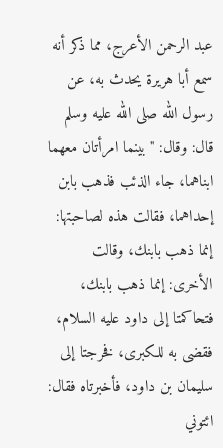عبد الرحمن الأعرج، مما ذكر أنه سمع أبا هريرة يحدث به، عن رسول الله صلى الله عليه وسلم قال: وقال: " بينما امرأتان معهما ابناهما، جاء الذئب فذهب بابن إحداهما، فقالت هذه لصاحبتها: إنما ذهب بابنك، وقالت الأخرى: إنما ذهب بابنك، فتحاكمتا إلى داود عليه السلام، فقضى به للكبرى، فخرجتا إلى سليمان بن داود، فأخبرتاه فقال: ائتوني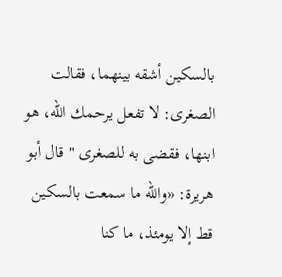بالسكين أشقه بينهما، فقالت الصغرى: لا تفعل يرحمك الله، هو ابنها، فقضى به للصغرى " قال أبو هريرة: «والله ما سمعت بالسكين قط إلا يومئذ، ما كنا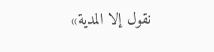نقول إلا المدية»